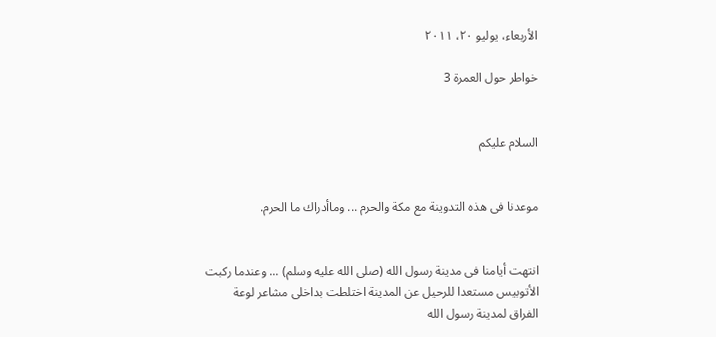الأربعاء، يوليو ٢٠، ٢٠١١

خواطر حول العمرة 3


السلام عليكم


موعدنا فى هذه التدوينة مع مكة والحرم ... وماأدراك ما الحرم.


انتهت أيامنا فى مدينة رسول الله (صلى الله عليه وسلم) ... وعندما ركبت الأتوبيس مستعدا للرحيل عن المدينة اختلطت بداخلى مشاعر لوعة الفراق لمدينة رسول الله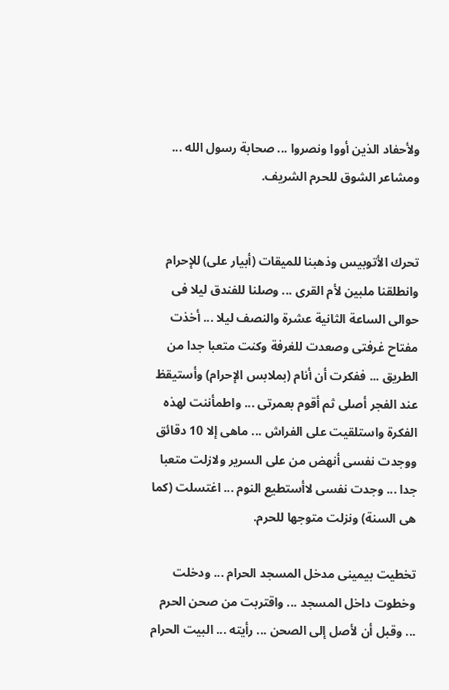ولأحفاد الذين أووا ونصروا ... صحابة رسول الله ... ومشاعر الشوق للحرم الشريف.


تحرك الأتوبيس وذهبنا للميقات (أبيار على) للإحرام وانطلقنا ملبين لأم القرى ... وصلنا للفندق ليلا فى حوالى الساعة الثانية عشرة والنصف ليلا ... أخذت مفتاح غرفتى وصعدت للغرفة وكنت متعبا جدا من الطريق ... ففكرت أن أنام (بملابس الإحرام) وأستيقظ عند الفجر أصلى ثم أقوم بعمرتى ... واطمأننت لهذه الفكرة واستلقيت على الفراش ... ماهى إلا 10 دقائق ووجدت نفسى أنهض من على السرير ولازلت متعبا جدا ... وجدت نفسى لاأستطيع النوم ... اغتسلت (كما هى السنة) ونزلت متوجها للحرم.

تخطيت بيمينى مدخل المسجد الحرام ... ودخلت وخطوت داخل المسجد ... واقتربت من صحن الحرم ... وقبل أن لأصل إلى الصحن ... رأيته ... البيت الحرام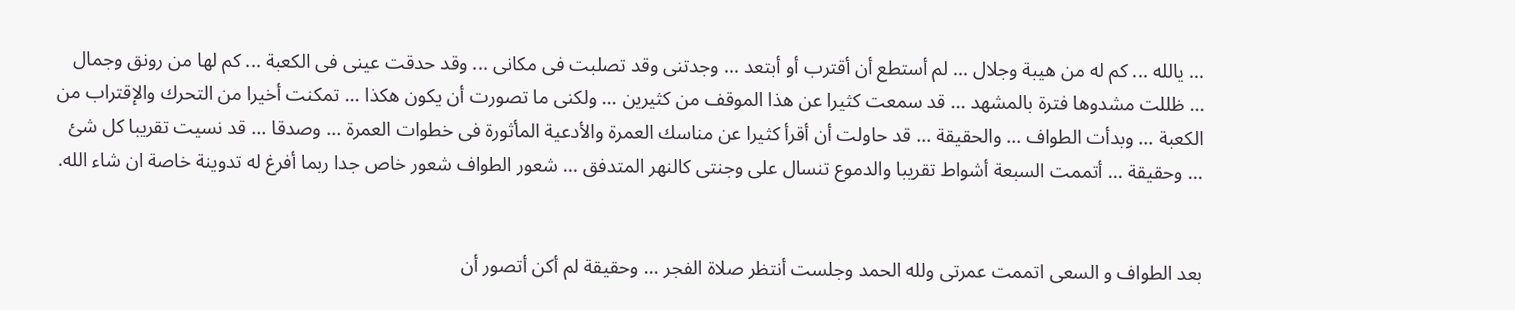... يالله ... كم له من هيبة وجلال ... لم أستطع أن أقترب أو أبتعد ... وجدتنى وقد تصلبت فى مكانى ... وقد حدقت عينى فى الكعبة ... كم لها من رونق وجمال ... ظللت مشدوها فترة بالمشهد ... قد سمعت كثيرا عن هذا الموقف من كثيرين ... ولكنى ما تصورت أن يكون هكذا ... تمكنت أخيرا من التحرك والإقتراب من الكعبة ... وبدأت الطواف ... والحقيقة ... قد حاولت أن أقرأ كثيرا عن مناسك العمرة والأدعية المأثورة فى خطوات العمرة ... وصدقا ... قد نسيت تقريبا كل شئ ... وحقيقة ... أتممت السبعة أشواط تقريبا والدموع تنسال على وجنتى كالنهر المتدفق ... شعور الطواف شعور خاص جدا ربما أفرغ له تدوينة خاصة ان شاء الله.


بعد الطواف و السعى اتممت عمرتى ولله الحمد وجلست أنتظر صلاة الفجر ... وحقيقة لم أكن أتصور أن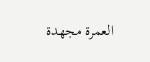العمرة مجهدة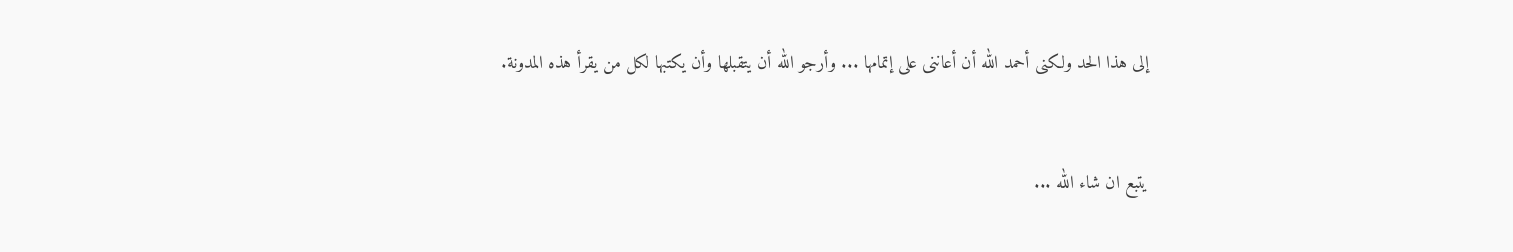إلى هذا الحد ولكنى أحمد الله أن أعاننى على إتمامها ... وأرجو الله أن يتقبلها وأن يكتبها لكل من يقرأ هذه المدونة.


يتبع ان شاء الله ...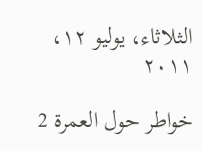الثلاثاء، يوليو ١٢، ٢٠١١

خواطر حول العمرة 2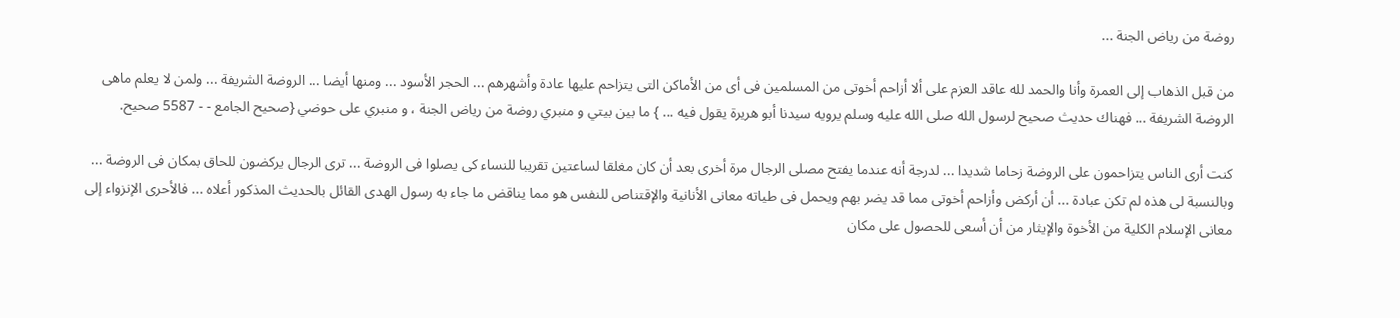روضة من رياض الجنة ...

من قبل الذهاب إلى العمرة وأنا والحمد لله عاقد العزم على ألا أزاحم أخوتى من المسلمين فى أى من الأماكن التى يتزاحم عليها عادة وأشهرهم ... الحجر الأسود ... ومنها أيضا ... الروضة الشريفة ... ولمن لا يعلم ماهى الروضة الشريفة ... فهناك حديث صحيح لرسول الله صلى الله عليه وسلم يرويه سيدنا أبو هريرة يقول فيه ... } ما بين بيتي و منبري روضة من رياض الجنة ، و منبري على حوضي {صحيح الجامع - - 5587 صحيح.

كنت أرى الناس يتزاحمون على الروضة زحاما شديدا ... لدرجة أنه عندما يفتح مصلى الرجال مرة أخرى بعد أن كان مغلقا لساعتين تقريبا للنساء كى يصلوا فى الروضة ... ترى الرجال يركضون للحاق بمكان فى الروضة ... وبالنسبة لى هذه لم تكن عبادة ... أن أركض وأزاحم أخوتى مما قد يضر بهم ويحمل فى طياته معانى الأنانية والإقتناص للنفس هو مما يناقض ما جاء به رسول الهدى القائل بالحديث المذكور أعلاه ... فالأحرى الإنزواء إلى معانى الإسلام الكلية من الأخوة والإيثار من أن أسعى للحصول على مكان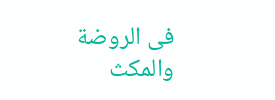فى الروضة والمكث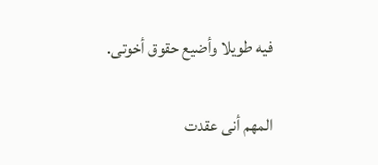فيه طويلا وأضيع حقوق أخوتى.

المهم أنى عقدت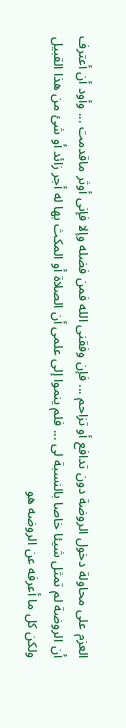العزم على محاولة دخول الروضة دون تدافع أو تزاحم ... فإن وفقنى الله فمن فضله وإلا فإنى أوثر ماقدمت ... وأود أن أعترف أن الروضة لم تمثل شيئا خاصا بالنسبة لى ... فلم ينموا إلى علمى أن الصلاة أو المكث بها له أجر زائد أو شئ من هذا القبيل ولكن كل ما أعرفه عن الروضه هو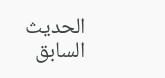الحديث السابق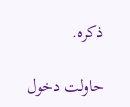ذكره.

حاولت دخول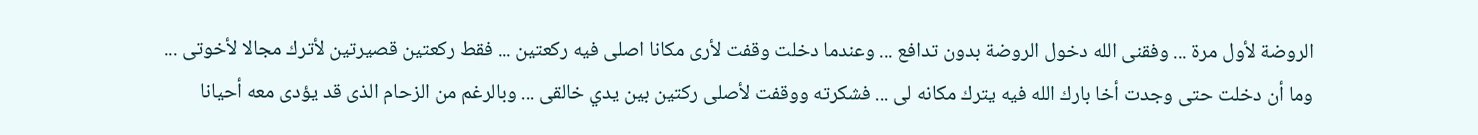الروضة لأول مرة ... وفقنى الله دخول الروضة بدون تدافع ... وعندما دخلت وقفت لأرى مكانا اصلى فيه ركعتين ... فقط ركعتين قصيرتين لأترك مجالا لأخوتى ... وما أن دخلت حتى وجدت أخا بارك الله فيه يترك مكانه لى ... فشكرته ووقفت لأصلى ركتين بين يدي خالقى ... وبالرغم من الزحام الذى قد يؤدى معه أحيانا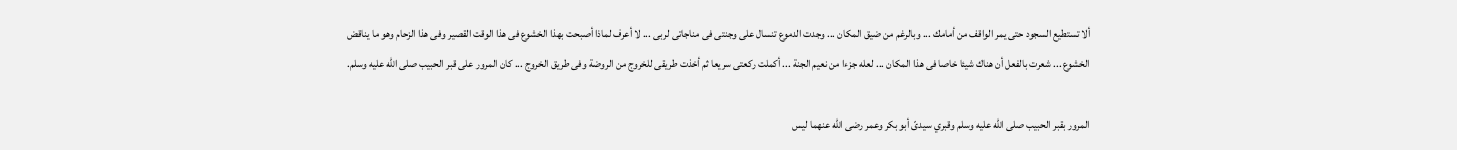ألا تستطيع السجود حتى يمر الواقف من أمامك ... وبالرغم من ضيق المكان ... وجدت الدموع تنسال على وجنتى فى مناجاتى لربى ... لا أعرف لماذا أصبحت بهذا الخشوع فى هذا الوقت القصير وفى هذا الزحام وهو ما يناقض الخشوع ... شعرت بالفعل أن هناك شيئا خاصا فى هذا المكان ... لعله جزءا من نعيم الجنة ... أكملت ركعتى سريعا ثم أخذت طريقى للخروج من الروضة وفى طريق الخروج ... كان المرور على قبر الحبيب صلى الله عليه وسلم.

المرور بقبر الحبيب صلى الله عليه وسلم وقبري سيدىّ أبو بكر وعمر رضى الله عنهما ليس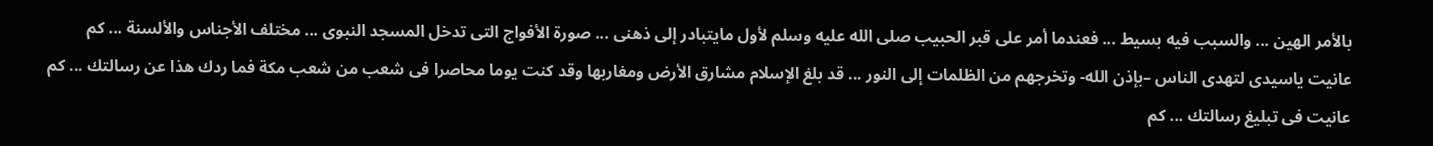بالأمر الهين ... والسبب فيه بسيط ... فعندما أمر على قبر الحبيب صلى الله عليه وسلم لأول مايتبادر إلى ذهنى ... صورة الأفواج التى تدخل المسجد النبوى ... مختلف الأجناس والألسنة ... كم عانيت ياسيدى لتهدى الناس –بإذن الله- وتخرجهم من الظلمات إلى النور ... قد بلغ الإسلام مشارق الأرض ومغاربها وقد كنت يوما محاصرا فى شعب من شعب مكة فما ردك هذا عن رسالتك ... كم عانيت فى تبليغ رسالتك ... كم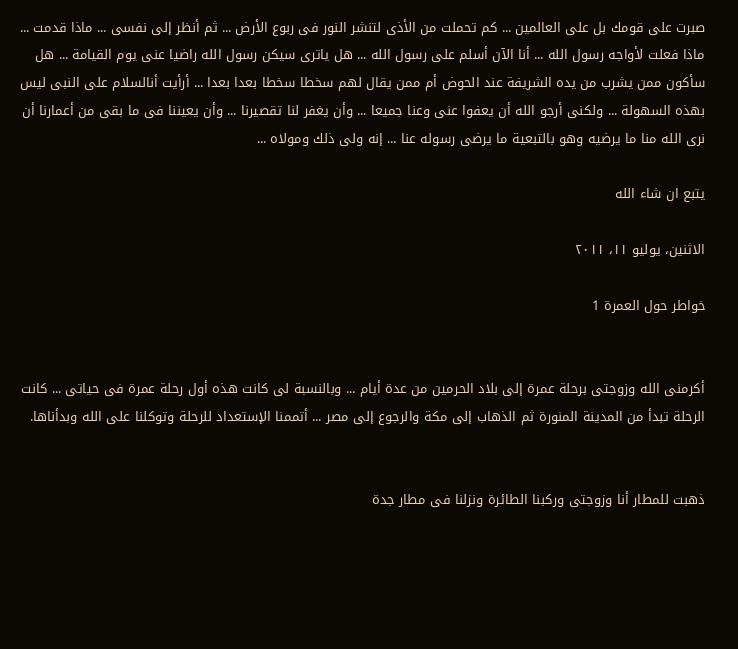صبرت على قومك بل على العالمين ... كم تحملت من الأذى لتنشر النور فى ربوع الأرض ... ثم أنظر إلى نفسى ... ماذا قدمت ... ماذا فعلت لأواجه رسول الله ... أنا الآن أسلم على رسول الله ... هل ياترى سيكن رسول الله راضيا عنى يوم القيامة ... هل سأكون ممن يشرب من يده الشريفة عند الحوض أم ممن يقال لهم سخطا سخطا بعدا بعدا ... أرأيت أنالسلام على النبى ليس بهذه السهولة ... ولكنى أرجو الله أن يعفوا عنى وعنا جميعا ... وأن يغفر لنا تقصيرنا ... وأن يعيننا فى ما بقى من أعمارنا أن نرى الله منا ما يرضيه وهو بالتبعية ما يرضى رسوله عنا ... إنه ولى ذلك ومولاه ...

يتبع ان شاء الله

الاثنين، يوليو ١١، ٢٠١١

خواطر حول العمرة 1


أكرمنى الله وزوجتى برحلة عمرة إلى بلاد الحرمين من عدة أيام ... وبالنسبة لى كانت هذه أول رحلة عمرة فى حياتى ... كانت الرحلة تبدأ من المدينة المنورة ثم الذهاب إلى مكة والرجوع إلى مصر ... أتممنا الإستعداد للرحلة وتوكلنا على الله وبدأناها.


ذهبت للمطار أنا وزوجتى وركبنا الطائرة ونزلنا فى مطار جدة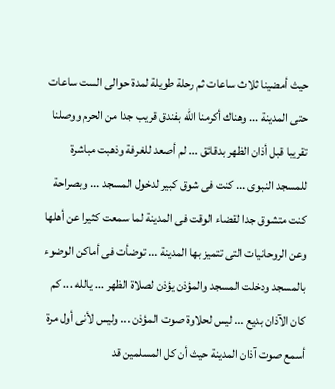حيث أمضينا ثلاث ساعات ثم رحلة طويلة لمدة حوالى الست ساعات حتى المدينة ... وهناك أكرمنا الله بفندق قريب جدا من الحرم ووصلنا تقريبا قبل أذان الظهر بدقائق ... لم أصعد للغرفة وذهبت مباشرة للمسجد النبوى ... كنت فى شوق كبير لدخول المسجد ... وبصراحة كنت متشوق جدا لقضاء الوقت فى المدينة لما سمعت كثيرا عن أهلها وعن الروحانيات التى تتميز بها المدينة ... توضأت فى أماكن الوضوء بالمسجد ودخلت المسجد والمؤذن يؤذن لصلاة الظهر ... يالله ... كم كان الآذان بديع ... ليس لحلاوة صوت المؤذن ... وليس لأنى أول مرة أسمع صوت آذان المدينة حيث أن كل المسلمين قد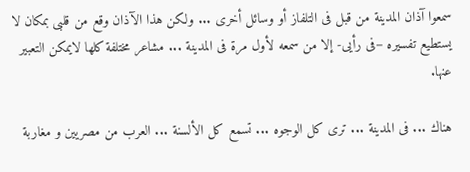سمعوا آذان المدينة من قبل فى التلفاز أو وسائل أخرى ... ولكن هذا الآذان وقع من قلبى بمكان لا يستطيع تفسيره –فى رأيى- إلا من سمعه لأول مرة فى المدينة ... مشاعر مختلفة كلها لايمكن التعبير عنها.

هناك ... فى المدينة ... ترى كل الوجوه ... تسمع كل الألسنة ... العرب من مصريين و مغاربة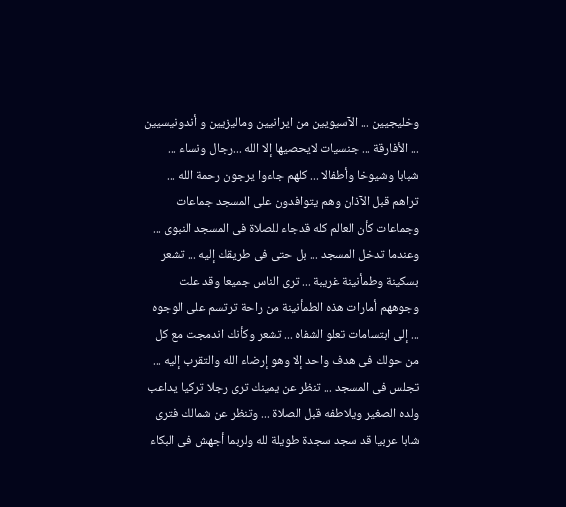وخليجيين ... الآسيويين من ايرانيين وماليزيين و أندونيسيين ... الأفارقة ... جنسيات لايحصيها إلا الله ...رجال ونساء ... شبابا وشيوخا وأطفالا ... كلهم جاءوا يرجون رحمة الله ... تراهم قبل الآذان وهم يتوافدون على المسجد جماعات وجماعات كأن العالم كله قدجاء للصلاة فى المسجد النبوى ... وعندما تدخل المسجد ... بل حتى فى طريقك إليه ... تشعر بسكينة وطمأنينة غريبة ... ترى الناس جميعا وقد علت وجوههم أمارات هذه الطمأنينة من راحة ترتسم على الوجوه ... إلى ابتسامات تعلو الشفاه ... تشعر وكأنك اندمجت مع كل من حولك فى هدف واحد إلا وهو إرضاء الله والتقرب إليه ... تجلس فى المسجد ... تنظر عن يمينك ترى رجلا تركيا يداعب ولده الصغير ويلاطفه قبل الصلاة ... وتنظر عن شمالك فترى شابا عربيا قد سجد سجدة طويلة لله ولربما أجهش فى البكاء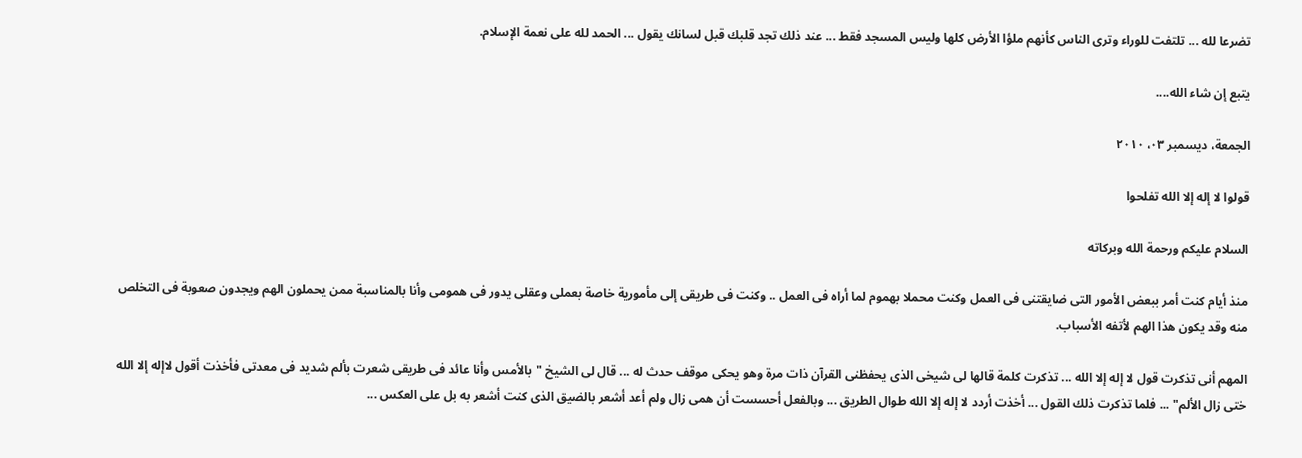تضرعا لله ... تلتفت للوراء وترى الناس كأنهم ملؤا الأرض كلها وليس المسجد فقط ... عند ذلك تجد قلبك قبل لسانك يقول ... الحمد لله على نعمة الإسلام.

يتبع إن شاء الله....

الجمعة، ديسمبر ٠٣، ٢٠١٠

قولوا لا إله إلا الله تفلحوا

السلام عليكم ورحمة الله وبركاته

منذ أيام كنت أمر ببعض الأمور التى ضايقتنى فى العمل وكنت محملا بهموم لما أراه فى العمل .. وكنت فى طريقى إلى مأمورية خاصة بعملى وعقلى يدور فى همومى وأنا بالمناسبة ممن يحملون الهم ويجدون صعوبة فى التخلص منه وقد يكون هذا الهم لأتفه الأسباب.

المهم أنى تذكرت قول لا إله إلا الله ... تذكرت كلمة قالها لى شيخى الذى يحفظنى القرآن ذات مرة وهو يحكى موقف حدث له ... قال لى الشيخ "بالأمس وأنا عائد فى طريقى شعرت بألم شديد فى معدتى فأخذت أقول لاإله إلا الله ختى زال الألم" ... فلما تذكرت ذلك القول ... أخذت أردد لا إله إلا الله طوال الطريق ... وبالفعل أحسست أن همى زال ولم أعد أشعر بالضيق الذى كنت أشعر به بل على العكس ...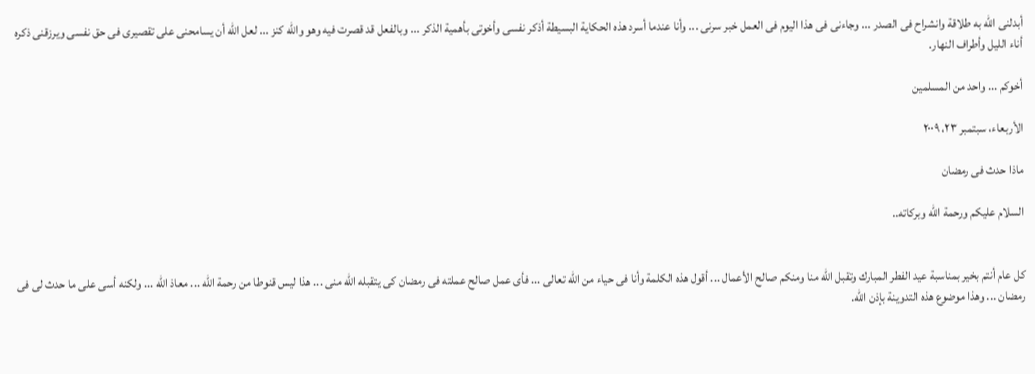أبدلنى الله به طلاقة وانشراح فى الصدر ... وجاءنى فى هذا اليوم فى العمل خبر سرنى ... وأنا عندما أسرد هذه الحكاية البسيطة أذكر نفسى وأخوتى بأهمية الذكر ... وبالفعل قد قصرت فيه وهو والله كنز ... لعل الله أن يسامحنى على تقصيرى فى حق نفسى ويرزقنى ذكره أناء الليل وأطراف النهار.

أخوكم ... واحد من المسلمين

الأربعاء، سبتمبر ٢٣، ٢٠٠٩

ماذا حدث فى رمضان

السلام عليكم ورحمة الله وبركاته..


كل عام أنتم بخير بمناسبة عيد الفطر المبارك وتقبل الله منا ومنكم صالح الأعمال ... أقول هذه الكلمة وأنا فى حياء من الله تعالى ... فأى عمل صالح عملته فى رمضان كى يتقبله الله منى ... هذا ليس قنوطا من رحمة الله ... معاذ الله ... ولكنه أسى على ما حدث لى فى رمضان ... وهذا موضوع هذه التدوينة بإذن الله.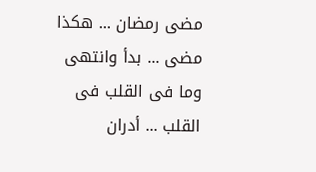مضى رمضان ... هكذا مضى ... بدأ وانتهى وما فى القلب فى القلب ... أدران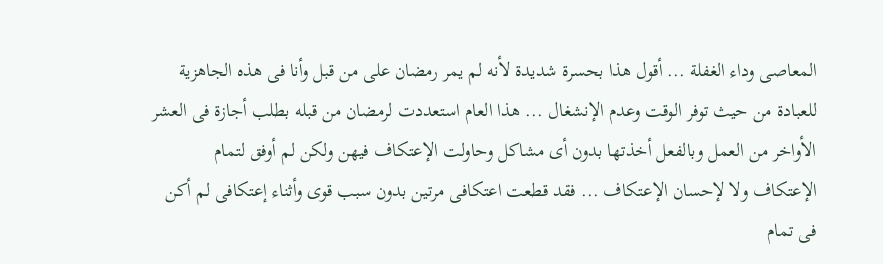المعاصى وداء الغفلة ... أقول هذا بحسرة شديدة لأنه لم يمر رمضان على من قبل وأنا فى هذه الجاهزية للعبادة من حيث توفر الوقت وعدم الإنشغال ... هذا العام استعددت لرمضان من قبله بطلب أجازة فى العشر الأواخر من العمل وبالفعل أخذتها بدون أى مشاكل وحاولت الإعتكاف فيهن ولكن لم أوفق لتمام الإعتكاف ولا لإحسان الإعتكاف ... فقد قطعت اعتكافى مرتين بدون سبب قوى وأثناء إعتكافى لم أكن فى تمام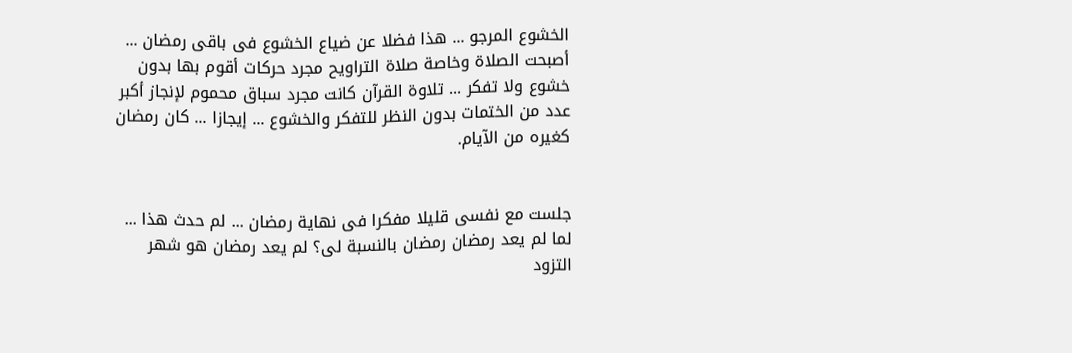الخشوع المرجو ... هذا فضلا عن ضياع الخشوع فى باقى رمضان ... أصبحت الصلاة وخاصة صلاة التراويح مجرد حركات أقوم بها بدون خشوع ولا تفكر ... تلاوة القرآن كانت مجرد سباق محموم لإنجاز أكبر عدد من الختمات بدون النظر للتفكر والخشوع ... إيجازا ... كان رمضان كغيره من الآيام.


جلست مع نفسى قليلا مفكرا فى نهاية رمضان ... لم حدث هذا ... لما لم يعد رمضان رمضان بالنسبة لى؟ لم يعد رمضان هو شهر التزود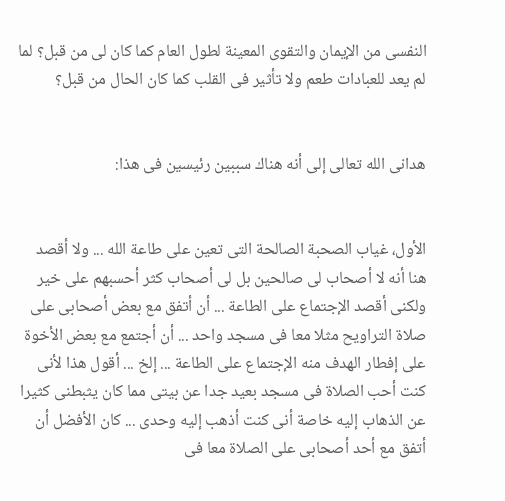النفسى من الإيمان والتقوى المعينة لطول العام كما كان لى من قبل؟ لما لم يعد للعبادات طعم ولا تأثير فى القلب كما كان الحال من قبل؟


هدانى الله تعالى إلى أنه هناك سببين رئيسين فى هذا:


الأول، غياب الصحبة الصالحة التى تعين على طاعة الله ... ولا أقصد هنا أنه لا أصحاب لى صالحين بل لى أصحاب كثر أحسبهم على خير ولكنى أقصد الإجتماع على الطاعة ... أن أتفق مع بعض أصحابى على صلاة التراويح مثلا معا فى مسجد واحد ... أن أجتمع مع بعض الأخوة على إفطار الهدف منه الإجتماع على الطاعة ... إلخ ... أقول هذا لأنى كنت أحب الصلاة فى مسجد بعيد جدا عن بيتى مما كان يثبطنى كثيرا عن الذهاب إليه خاصة أنى كنت أذهب إليه وحدى ... كان الأفضل أن أتفق مع أحد أصحابى على الصلاة معا فى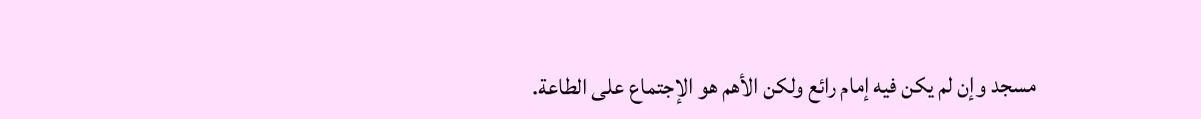مسجد وإن لم يكن فيه إمام رائع ولكن الأهم هو الإجتماع على الطاعة.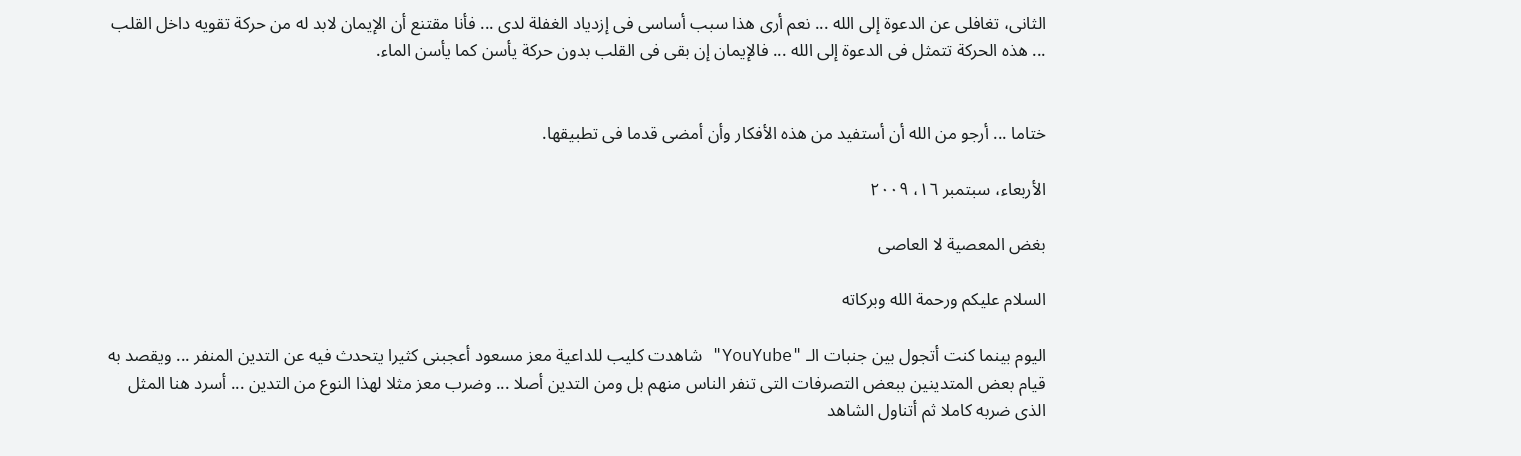الثانى، تغافلى عن الدعوة إلى الله ... نعم أرى هذا سبب أساسى فى إزدياد الغفلة لدى ... فأنا مقتنع أن الإيمان لابد له من حركة تقويه داخل القلب ... هذه الحركة تتمثل فى الدعوة إلى الله ... فالإيمان إن بقى فى القلب بدون حركة يأسن كما يأسن الماء.


ختاما ... أرجو من الله أن أستفيد من هذه الأفكار وأن أمضى قدما فى تطبيقها.

الأربعاء، سبتمبر ١٦، ٢٠٠٩

بغض المعصية لا العاصى

السلام عليكم ورحمة الله وبركاته

اليوم بينما كنت أتجول بين جنبات الـ "YouYube" شاهدت كليب للداعية معز مسعود أعجبنى كثيرا يتحدث فيه عن التدين المنفر ... ويقصد به قيام بعض المتدينين ببعض التصرفات التى تنفر الناس منهم بل ومن التدين أصلا ... وضرب معز مثلا لهذا النوع من التدين ... أسرد هنا المثل الذى ضربه كاملا ثم أتناول الشاهد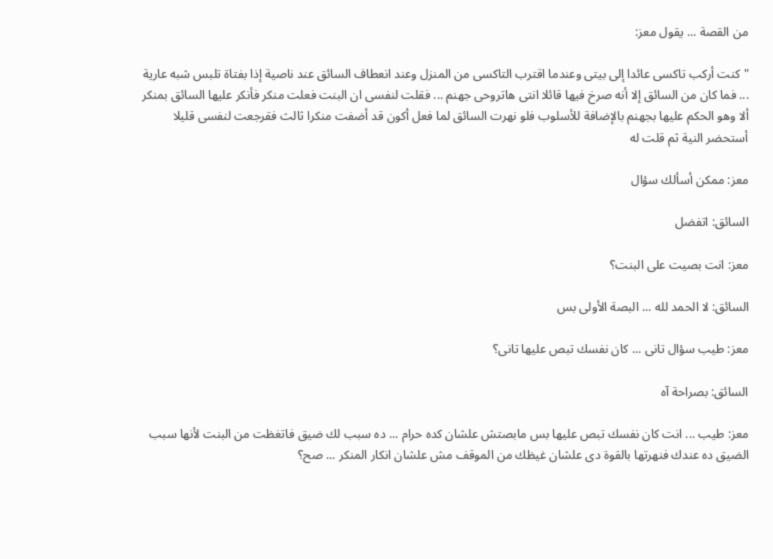من القصة ... يقول معز:

"كنت أركب تاكسى عائدا إلى بيتى وعندما اقترب التاكسى من المنزل وعند انعطاف السائق عند ناصية إذا بفتاة تلبس شبه عارية ... فما كان من السائق إلا أنه صرخ فيها قائلا انتى هاتروحى جهنم ... فقلت لنفسى ان البنت فعلت منكر فأنكر عليها السائق بمنكر ألا وهو الحكم عليها بجهنم بالإضافة للأسلوب فلو نهرت السائق لما فعل أكون قد أضفت منكرا ثالث فقرجعت لنفسى قليلا أستحضر النية ثم قلت له

معز: ممكن أسألك سؤال

السائق: اتفضل

معز: انت بصيت على البنت؟

السائق: لا الحمد لله ... البصة الأولى بس

معز: طيب سؤال تانى ... كان نفسك تبص عليها تانى؟

السائق: بصراحة آه

معز: طيب ... انت كان نفسك تبص عليها بس مابصتش علشان كده حرام ... ده سبب لك ضيق فاتغظت من البنت لأنها سبب الضيق ده عندك فنهرتها بالقوة دى علشان غيظك من الموقف مش علشان انكار المنكر ... صح؟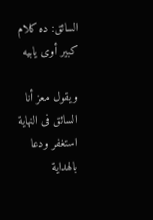السائق: ده كلام كبير أوى يابيه

ويقول معز أنا السائق فى النهاية استغفر ودعا بالهداية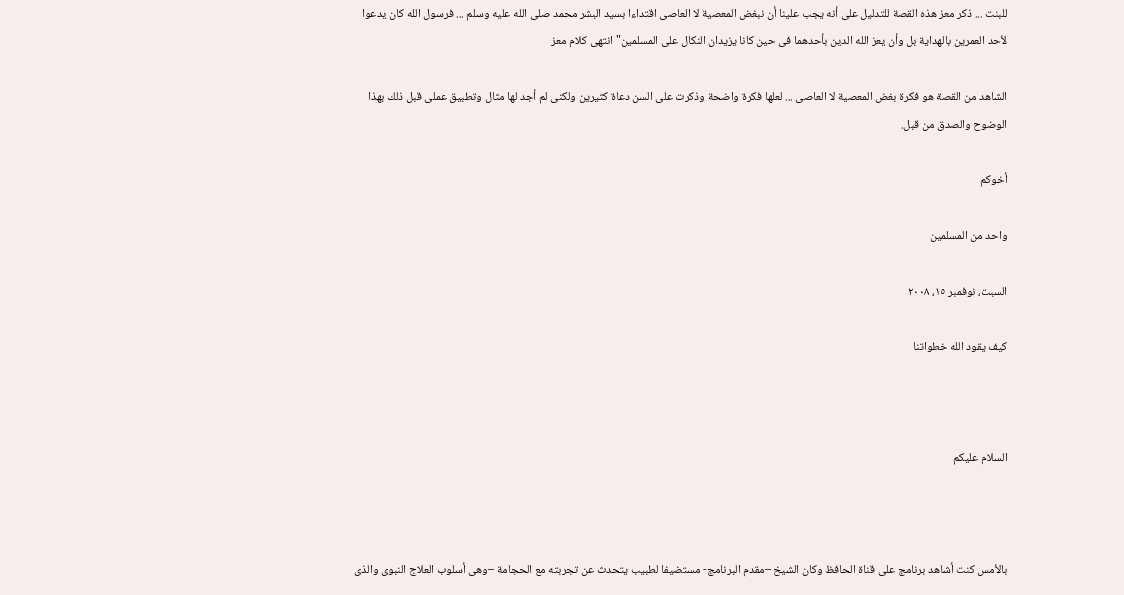للبنت ... ذكر معز هذه القصة للتدليل على أنه يجب علينا أن نبغض المعصية لا العاصى اقتداءا بسيد البشر محمد صلى الله عليه وسلم ... فرسول الله كان يدعوا لأحد العمرين بالهداية بل وأن يعز الله الدين بأحدهما فى حين كانا يزيدان النكال على المسلمين" انتهى كلام معز

الشاهد من القصة هو فكرة بغض المعصية لا العاصى ... لعلها فكرة واضحة وذكرت على السن دعاة كثيرين ولكنى لم أجد لها مثال وتطبيق عملى قبل ذلك بهذا الوضوح والصدق من قبل.

أخوكم

واحد من المسلمين

السبت، نوفمبر ١٥، ٢٠٠٨

كيف يقود الله خطواتنا



السلام عليكم



بالأمس كنت أشاهد برنامج على قناة الحافظ وكان الشيخ –مقدم البرنامج- مستضيفا لطبيب يتحدث عن تجربته مع الحجامة –وهى أسلوب العلاج النبوى والذى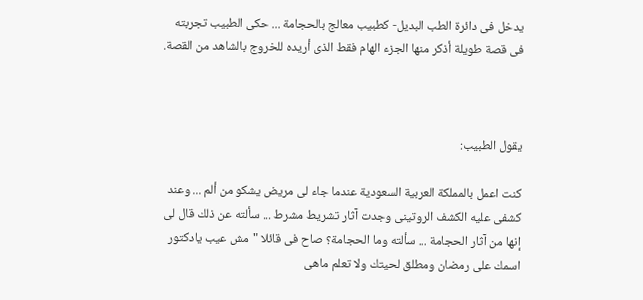يدخل فى دائرة الطب البديل- كطبيب معالج بالحجامة ... حكى الطبيب تجربته فى قصة طويلة أذكر منها الجزء الهام فقط الذى أريده للخروج بالشاهد من القصة.



يقول الطبيب:

كنت اعمل بالمملكة العربية السعودية عندما جاء لى مريض يشكو من ألم ... وعند كشفى عليه الكشف الروتينى وجدت آثار تشريط مشرط ... سألته عن ذلك قال لى إنها من آثار الحجامة ... سألته وما الحجامة؟ صاح فى قائلا "مش عيب يادكتور اسمك على رمضان ومطلق لحيتك ولا تعلم ماهى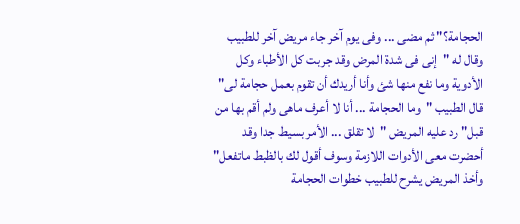الحجامة؟" ثم مضى ... وفى يوم آخر جاء مريض آخر للطبيب وقال له "إنى فى شدة المرض وقد جربت كل الأطباء وكل الأدوية وما نفع منها شئ وأنا أريدك أن تقوم بعمل حجامة لى" قال الطبيب "وما الحجامة ... أنا لا أعرف ماهى ولم أقم بها من قبل" رد عليه المريض "لا تقلق ... الأمر بسيط جدا وقد أحضرت معى الأدوات اللازمة وسوف أقول لك بالظبط ماتفعل" وأخذ المريض يشرح للطبيب خطوات الحجامة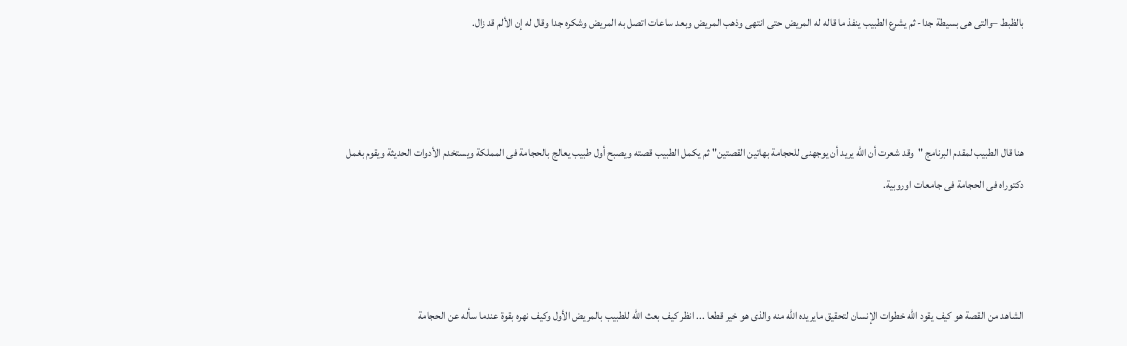بالظبط –والتى هى بسيطة جدا- ثم يشرع الطبيب ينفذ ما قاله له المريض حتى انتهى وذهب المريض وبعد ساعات اتصل به المريض وشكره جدا وقال له إن الألم قد زال.



هنا قال الطبيب لمقدم البرنامج "وقد شعرت أن الله يريد أن يوجهنى للحجامة بهاتين القصتين" ثم يكمل الطبيب قصته ويصبح أول طبيب يعالج بالحجامة فى المملكة ويستخدم الأدوات الحديثة ويقوم بغمل دكتوراه فى الحجامة فى جامعات اوروبية.



الشاهد من القصة هو كيف يقود الله خطوات الإنسان لتحقيق مايريده الله منه والذى هو خير قطعا ... انظر كيف بعث الله للطبيب بالمريض الأول وكيف نهره بقوة عندما سأله عن الحجامة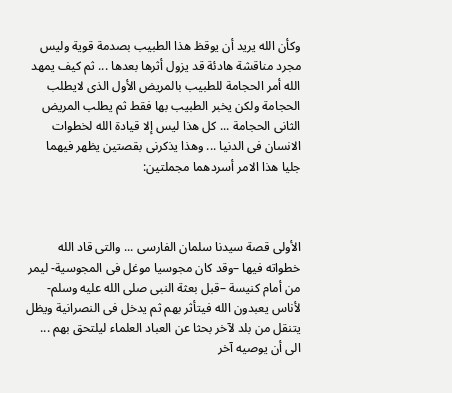وكأن الله يريد أن يوقظ هذا الطبيب بصدمة قوية وليس مجرد مناقشة هادئة قد يزول أثرها بعدها ... ثم كيف يمهد الله أمر الحجامة للطبيب بالمريض الأول الذى لايطلب الحجامة ولكن يخبر الطبيب بها فقط ثم يطلب المريض الثانى الحجامة ... كل هذا ليس إلا قيادة الله لخطوات الانسان فى الدنيا ... وهذا يذكرنى بقصتين يظهر فيهما جليا هذا الامر أسردهما مجملتين:



الأولى قصة سيدنا سلمان الفارسى ... والتى قاد الله خطواته فيها –وقد كان مجوسيا موغل فى المجوسية- ليمر من أمام كنيسة –قبل بعثة النبى صلى الله عليه وسلم- لأناس يعبدون الله فيتأثر بهم ثم يدخل فى النصرانية ويظل يتنقل من بلد لآخر بحثا عن العباد العلماء ليلتحق بهم ... الى أن يوصيه آخر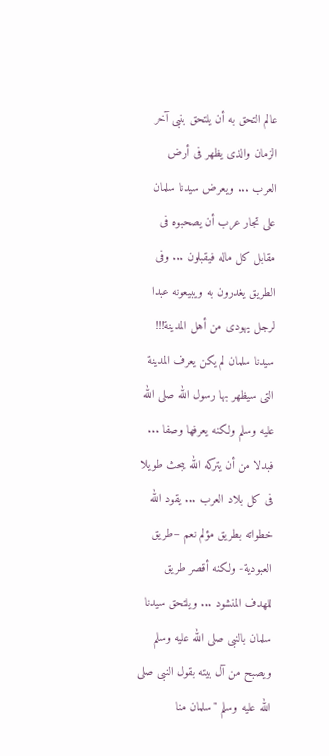عالم التحق به أن يلتحق بنبى آخر الزمان والذى يظهر فى أرض العرب ... ويعرض سيدنا سلمان على تجار عرب أن يصحبوه فى مقابل كل ماله فيقبلون ... وفى الطريق يغدرون به ويبيعونه عبدا لرجل يهودى من أهل المدينة!!! سيدنا سلمان لم يكن يعرف المدينة التى سيظهر بها رسول الله صلى الله عليه وسلم ولكنه يعرفها وصفا ... فبدلا من أن يتركه الله يبحث طويلا فى كل بلاد العرب ... يقود الله خطواته بطريق مؤلم نعم –طريق العبودية- ولكنه أقصر طريق للهدف المنشود ... ويلتحق سيدنا سلمان بالنبى صلى الله عليه وسلم ويصبح من آل بيته بقول النبى صلى الله عليه وسلم "سلمان منا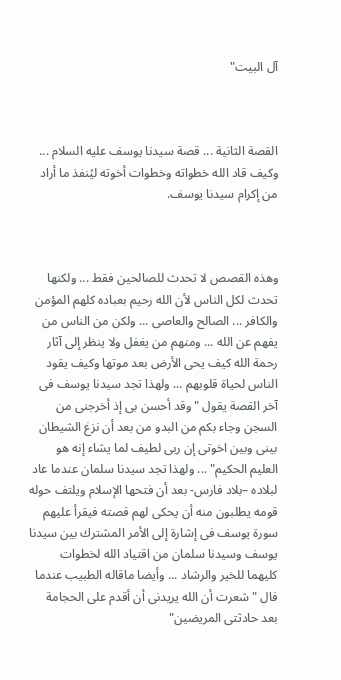آل البيت"



القصة الثانية ... قصة سيدنا يوسف عليه السلام ... وكيف قاد الله خطواته وخطوات أخوته ليُنفذ ما أراد من إكرام سيدنا يوسف.



وهذه القصص لا تحدث للصالحين فقط ... ولكنها تحدث لكل الناس لأن الله رحيم بعباده كلهم المؤمن والكافر ... الصالح والعاصى ... ولكن من الناس من يفهم عن الله ... ومنهم من يغفل ولا ينظر إلى آثار رحمة الله كيف يحى الأرض بعد موتها وكيف يقود الناس لحياة قلوبهم ... ولهذا تجد سيدنا يوسف فى آخر القصة يقول "وقد أحسن بى إذ أخرجنى من السجن وجاء بكم من البدو من بعد أن نزغ الشيطان بينى وبين اخوتى إن ربى لطيف لما يشاء إنه هو العليم الحكيم" ... ولهذا تجد سيدنا سلمان عندما عاد لبلاده –بلاد فارس- بعد أن فتحها الإسلام ويلتف حوله قومه يطلبون منه أن يحكى لهم قصته فيقرأ عليهم سورة يوسف فى إشارة إلى الأمر المشترك بين سيدنا يوسف وسيدنا سلمان من اقتياد الله لخطوات كليهما للخير والرشاد ... وأيضا ماقاله الطبيب عندما فال "شعرت أن الله يريدنى أن أقدم على الحجامة بعد حادثتى المريضين"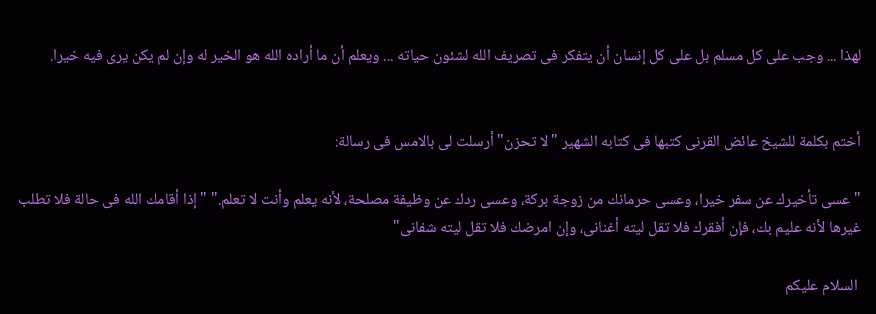لهذا ... وجب على كل مسلم بل على كل إنسان أن يتفكر فى تصريف الله لشئون حياته ... ويعلم أن ما أراده الله هو الخير له وإن لم يكن يرى فيه خيرا.


أختم بكلمة للشيخ عائض القرنى كتبها فى كتابه الشهير "لا تحزن" أرسلت لى بالامس فى رسالة:

"عسى تأخيرك عن سفر خيرا، وعسى حرمانك من زوجة بركة، وعسى ردك عن وظيفة مصلحة، لأنه يعلم وأنت لا تعلم." "إذا أقامك الله فى حالة فلا تطلب غيرها لأنه عليم بك، فإن أفقرك فلا تقل ليته أغنانى، وإن امرضك فلا تقل ليته شفانى"

 السلام عليكم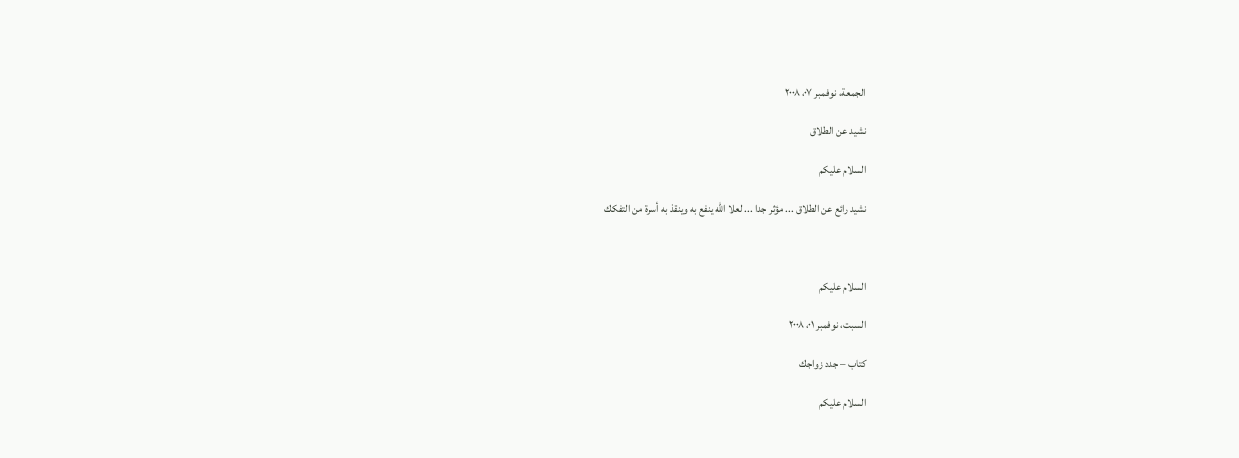الجمعة، نوفمبر ٠٧، ٢٠٠٨

نشيد عن الطلاق

السلام عليكم

نشيد رائع عن الطلاق ... مؤثر جدا ... لعلا الله ينفع به وينقذ به أسرة من التفكك



السلام عليكم

السبت، نوفمبر ٠١، ٢٠٠٨

كتاب – جدد زواجك

السلام عليكم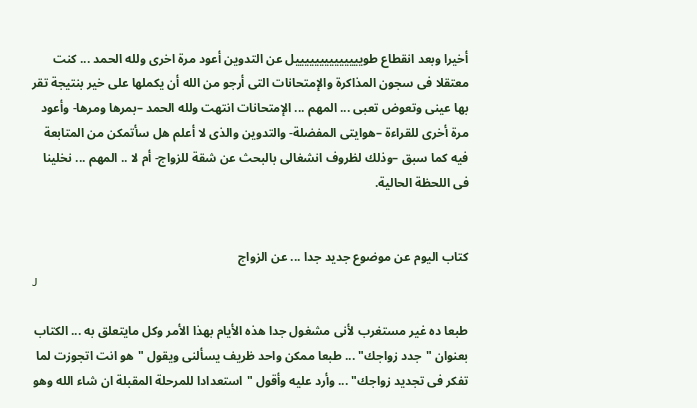أخيرا وبعد انقطاع طوييييييييييييييل عن التدوين أعود مرة اخرى ولله الحمد ... كنت معتقلا فى سجون المذاكرة والإمتحانات التى أرجو من الله أن يكملها على خير بنتيجة تقر بها عينى وتعوض تعبى ... المهم ... الإمتحانات انتهت ولله الحمد –بمرها ومرها- وأعود مرة أخرى للقراءة –هوايتى المفضلة- والتدوين والذى لا أعلم هل سأتمكن من المتابعة فيه كما سبق –وذلك لظروف انشغالى بالبحث عن شقة للزواج- أم لا .. المهم ... نخلينا فى اللحظة الحالية.


كتاب اليوم عن موضوع جديد جدا ... عن الزواج
J

طبعا ده غير مستغرب لأنى مشغول جدا هذه الأيام بهذا الأمر وكل مايتعلق به ... الكتاب بعنوان "جدد زواجك" ... طبعا ممكن واحد ظريف يسألنى ويقول "هو انت اتجوزت لما تفكر فى تجديد زواجك" ... وأرد عليه وأقول "استعدادا للمرحلة المقبلة ان شاء الله وهو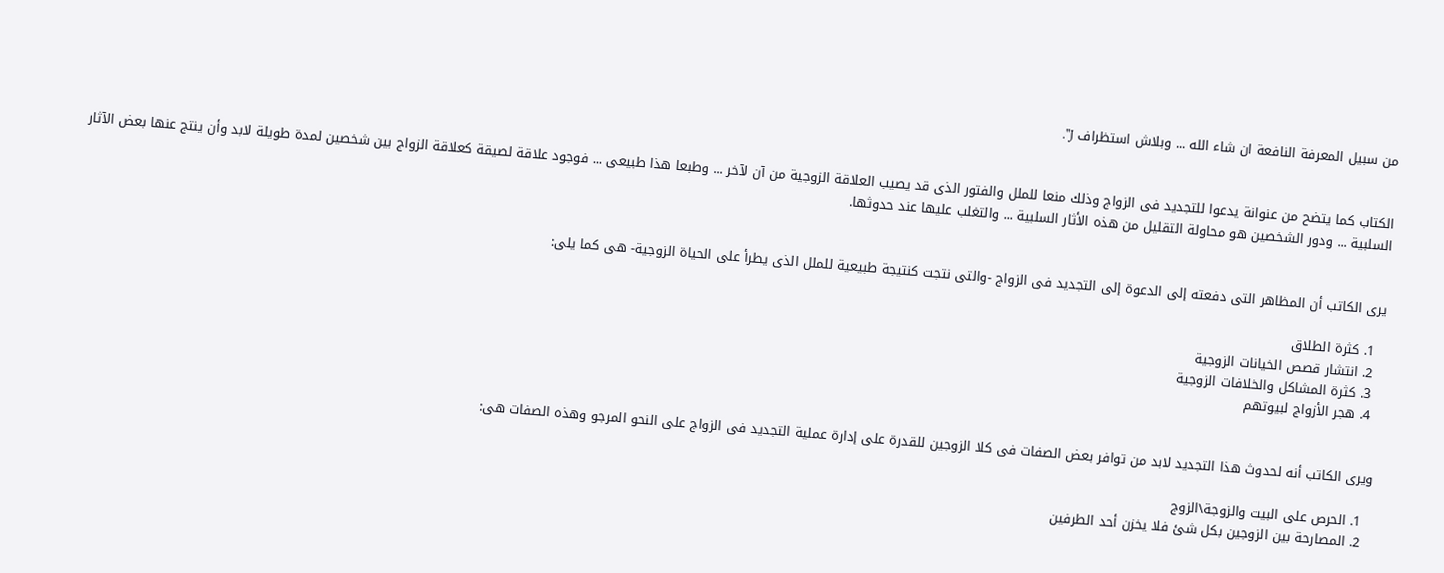من سبيل المعرفة النافعة ان شاء الله ... وبلاش استظراف J".


الكتاب كما يتضح من عنوانة يدعوا للتجديد فى الزواج وذلك منعا للملل والفتور الذى قد يصيب العلاقة الزوجية من آن لآخر ... وطبعا هذا طبيعى ... فوجود علاقة لصيقة كعلاقة الزواج بين شخصين لمدة طويلة لابد وأن ينتج عنها بعض الآثار السلبية ... ودور الشخصين هو محاولة التقليل من هذه الأثار السلبية ... والتغلب عليها عند حدوثها.


يرى الكاتب أن المظاهر التى دفعته إلى الدعوة إلى التجديد فى الزواج -والتى نتجت كنتيجة طبيعية للملل الذى يطرأ على الحياة الزوجية- هى كما يلى:

  1. كثرة الطلاق
  2. انتشار قصص الخيانات الزوجية
  3. كثرة المشاكل والخلافات الزوجية
  4. هجر الأزواج لبيوتهم


ويرى الكاتب أنه لحدوث هذا التجديد لابد من توافر بعض الصفات فى كلا الزوجين للقدرة على إدارة عملية التجديد فى الزواج على النحو المرجو وهذه الصفات هى:

  1. الحرص على البيت والزوجة\الزوج
  2. المصارحة بين الزوجين بكل شئ فلا يخزن أحد الطرفين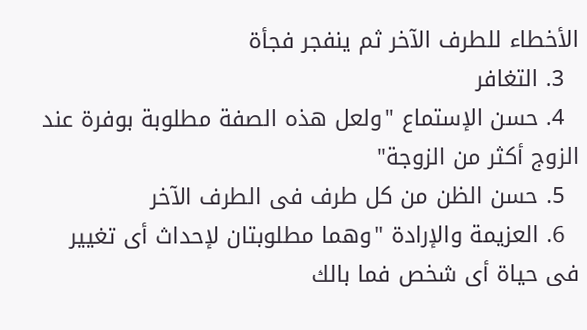الأخطاء للطرف الآخر ثم ينفجر فجأة
  3. التغافر
  4. حسن الإستماع "ولعل هذه الصفة مطلوبة بوفرة عند الزوج أكثر من الزوجة"
  5. حسن الظن من كل طرف فى الطرف الآخر
  6. العزيمة والإرادة "وهما مطلوبتان لإحداث أى تغيير فى حياة أى شخص فما بالك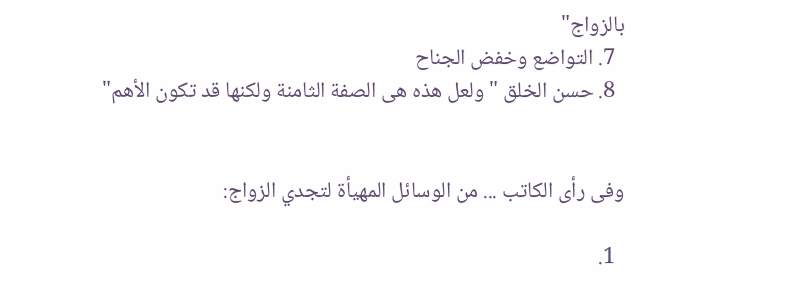بالزواج"
  7. التواضع وخفض الجناح
  8. حسن الخلق "ولعل هذه هى الصفة الثامنة ولكنها قد تكون الأهم"


وفى رأى الكاتب ... من الوسائل المهيأة لتجدي الزواج:

  1.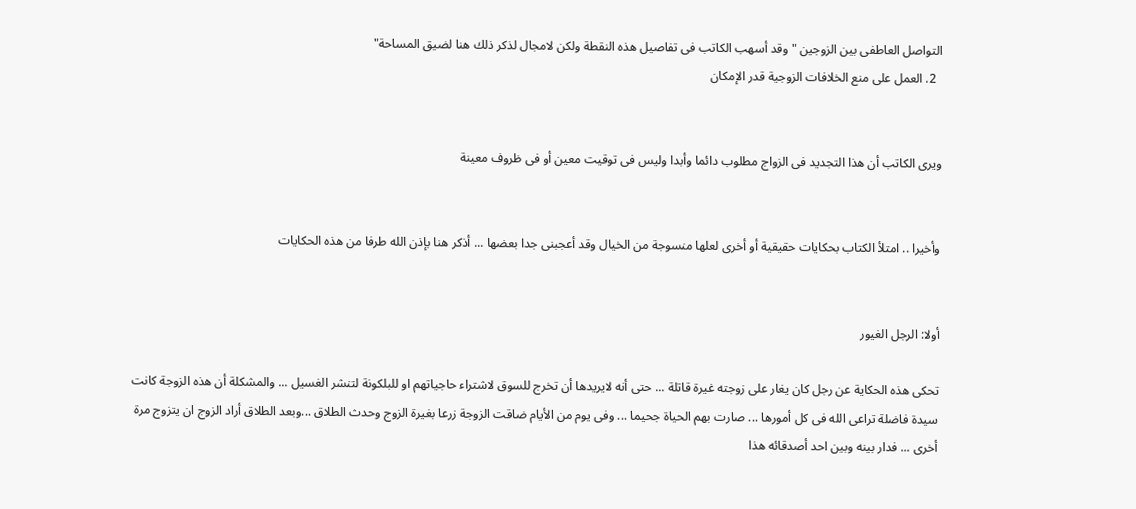التواصل العاطفى بين الزوجين "وقد أسهب الكاتب فى تفاصيل هذه النقطة ولكن لامجال لذكر ذلك هنا لضيق المساحة"
  2. العمل على منع الخلافات الزوجية قدر الإمكان


ويرى الكاتب أن هذا التجديد فى الزواج مطلوب دائما وأبدا وليس فى توقيت معين أو فى ظروف معينة


وأخيرا .. امتلأ الكتاب بحكايات حقيقية أو أخرى لعلها منسوجة من الخيال وقد أعجبنى جدا بعضها ... أذكر هنا بإذن الله طرفا من هذه الحكايات


أولا: الرجل الغيور

تحكى هذه الحكاية عن رجل كان يغار على زوجته غيرة قاتلة ... حتى أنه لايريدها أن تخرج للسوق لاشتراء حاجياتهم او للبلكونة لتنشر الغسيل ... والمشكلة أن هذه الزوجة كانت سيدة فاضلة تراعى الله فى كل أمورها ... صارت بهم الحياة جحيما ... وفى يوم من الأيام ضاقت الزوجة زرعا بغيرة الزوج وحدث الطلاق ...وبعد الطلاق أراد الزوج ان يتزوج مرة أخرى ... فدار بينه وبين احد أصدقائه هذا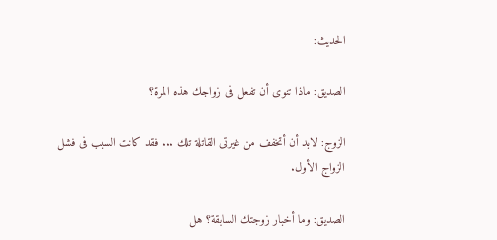الحديث:

الصديق: ماذا تنوى أن تفعل فى زواجك هذه المرة؟

الزوج: لابد أن أتخفف من غيرتى القاتلة تلك ... فقد كانت السبب فى فشل الزواج الأول.

الصديق: وما أخبار زوجتك السابقة؟ هل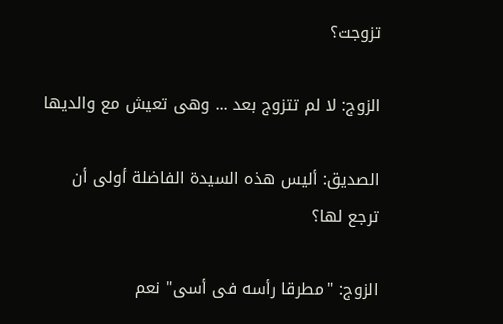تزوجت؟

الزوج: لا لم تتزوج بعد ... وهى تعيش مع والديها

الصديق: أليس هذه السيدة الفاضلة أولى أن ترجع لها؟

الزوج: "مطرقا رأسه فى أسى" نعم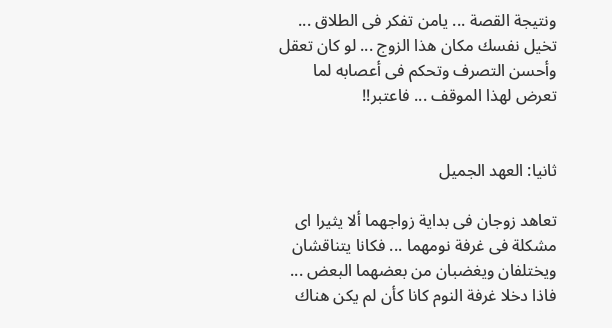ونتيجة القصة ... يامن تفكر فى الطلاق ... تخيل نفسك مكان هذا الزوج ... لو كان تعقل وأحسن التصرف وتحكم فى أعصابه لما تعرض لهذا الموقف ... فاعتبر!!


ثانيا: العهد الجميل

تعاهد زوجان فى بداية زواجهما ألا يثيرا اى مشكلة فى غرفة نومهما ... فكانا يتناقشان ويختلفان ويغضبان من بعضهما البعض ... فاذا دخلا غرفة النوم كانا كأن لم يكن هناك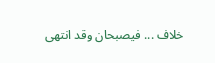خلاف ... فيصبحان وقد انتهى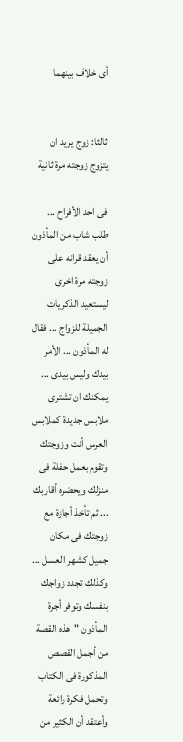أى خلاف بينهما


ثالثا: زوج يريد ان يتزوج زوجته مرة ثانية

فى احد الأفراح ... طلب شاب من المأذون أن يعقد قرانه على زوجته مرة اخرى ليستعيد الذكريات الجميلة للزواج ... فقال له المأذون ... الأمر بيدك وليس بيدى ... يمكنك ان تشترى ملابس جديدة كملابس العرس أنت وزوجتك وتقوم بعمل حفلة فى منزلك ويحضره أقاربك ... ثم تأخذ أجازة مع زوجتك فى مكان جميل كشهر العسل ... وكذلك تجدد زواجك بنفسك وتوفر أجرة المأذون "هذه القصة من أجمل القصص المذكورة فى الكتاب وتحمل فكرة رائعة وأعتقد أن الكثير من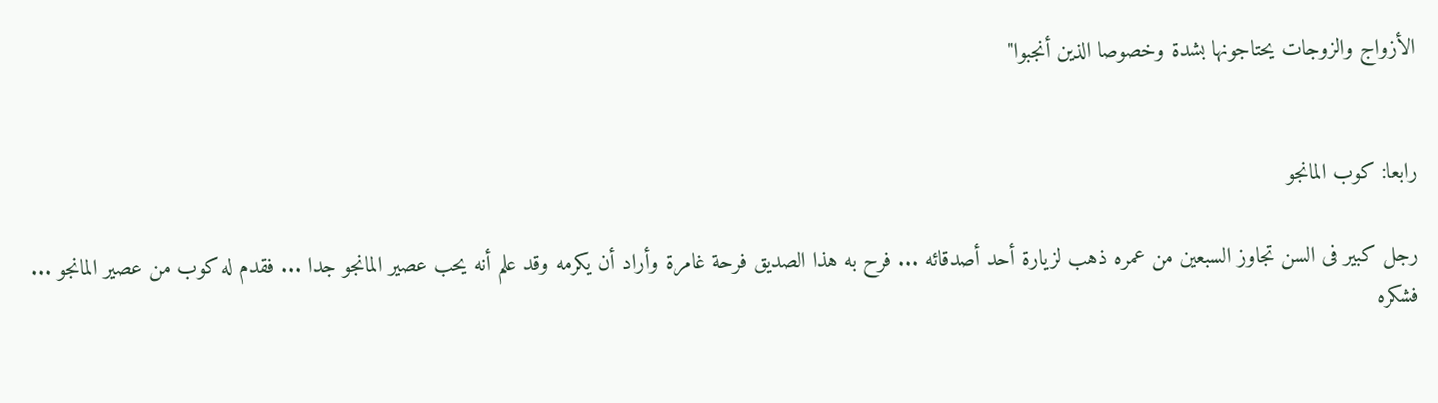الأزواج والزوجات يحتاجونها بشدة وخصوصا الذين أنجبوا"


رابعا: كوب المانجو

رجل كبير فى السن تجاوز السبعين من عمره ذهب لزيارة أحد أصدقائه ... فرح به هذا الصديق فرحة غامرة وأراد أن يكرمه وقد علم أنه يحب عصير المانجو جدا ... فقدم له كوب من عصير المانجو ... فشكره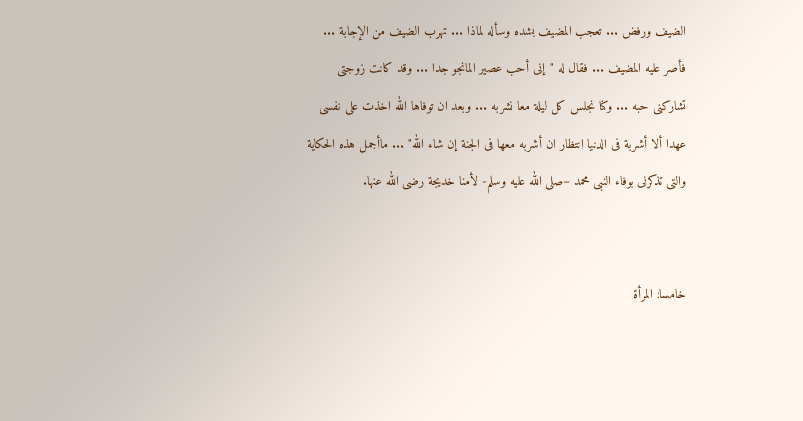الضيف ورفض ... تعجب المضيف بشده وسأله لماذا ... تهرب الضيف من الإجابة ... فأصر عليه المضيف ... فقال له "إنى أحب عصير المانجو جدا ... وقد كانت زوجتى تشاركنى حبه ... وكنا نجلس كل ليلة معا نشربه ... وبعد ان توفاها الله اخذت على نفسى عهدا ألا أشربة فى الدنيا انتظار ان أشربه معها فى الجنة إن شاء الله" ... ماأجمل هذه الحكاية والتى تذكرنى بوفاء النبى محمد –صلى الله عليه وسلم- لأمنا خديجة رضى الله عنها.


خامسا: المرأة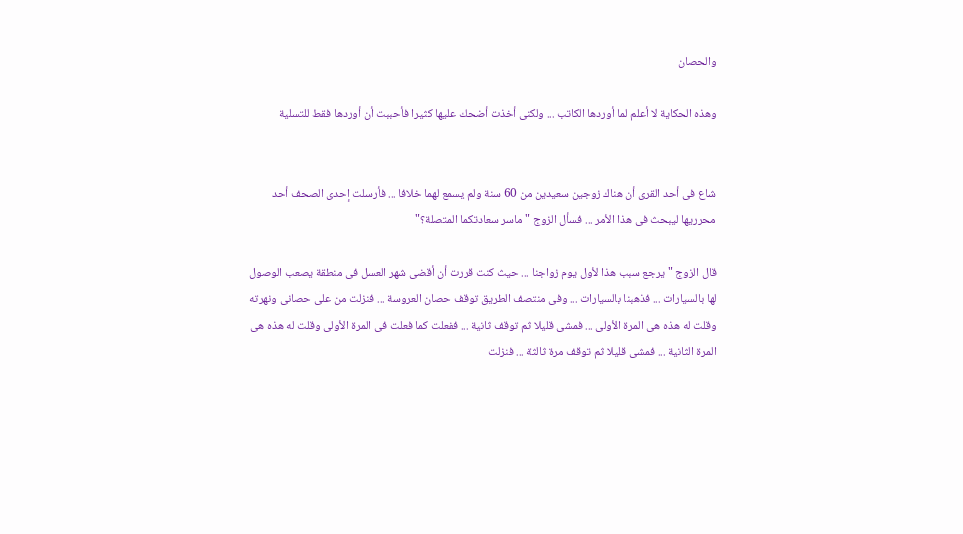والحصان

وهذه الحكاية لا أعلم لما أوردها الكاتب ... ولكنى أخذت أضحك عليها كثيرا فأحببت أن أوردها فقط للتسلية


شاع فى أحد القرى أن هناك زوجين سعيدين من 60 سنة ولم يسمع لهما خلافا ... فأرسلت إحدى الصحف أحد محرريها ليبحث فى هذا الأمر ... فسأل الزوج "ماسر سعادتكما المتصلة؟"

قال الزوج "يرجع سبب هذا لأول يوم زواجنا ... حيث كنت قررت أن أقضى شهر العسل فى منطقة يصعب الوصول لها بالسيارات ... فذهبنا بالسيارات ... وفى منتصف الطريق توقف حصان العروسة ... فنزلت من على حصانى ونهرته وقلت له هذه هى المرة الأولى ... فمشى قليلا ثم توقف ثانية ... ففعلت كما فعلت فى المرة الأولى وقلت له هذه هى المرة الثانية ... فمشى قليلا ثم توقف مرة ثالثة ... فنزلت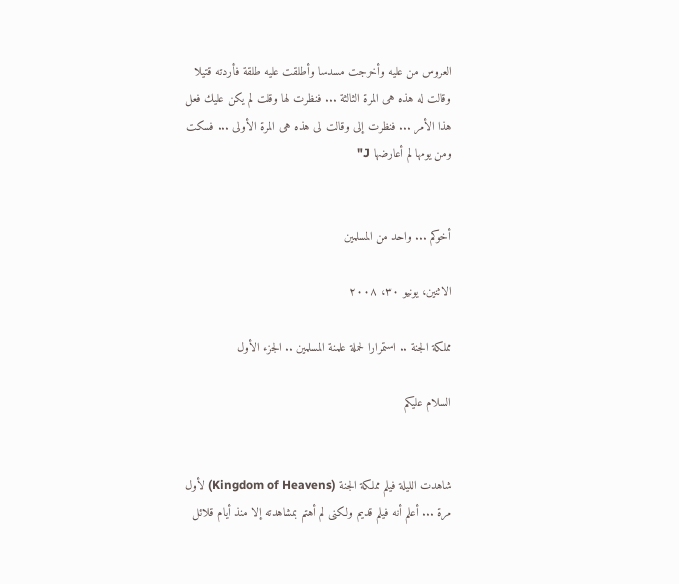العروس من عليه وأخرجت مسدسا وأطلقت عليه طلقة فأردته قتيلا وقالت له هذه هى المرة الثالثة ... فنظرت لها وقلت لم يكن عليك فعل هذا الأمر ... فنظرت إلى وقالت لى هذه هى المرة الأولى ... فسكت ومن يومها لم أعارضها J"


أخوكم ... واحد من المسلمين

الاثنين، يونيو ٣٠، ٢٠٠٨

مملكة الجنة .. استمرارا لحملة علمنة المسلمين .. الجزء الأول

السلام عليكم


شاهدت الليلة فيلم مملكة الجنة (Kingdom of Heavens) لأول مرة ... أعلم أنه فيلم قديم ولكنى لم أهتم بمشاهدته إلا منذ أيام قلائل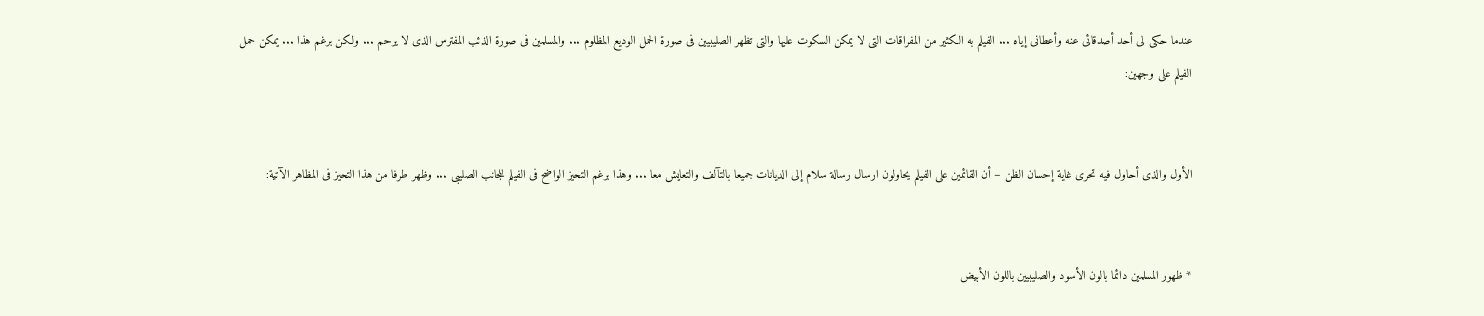عندما حكى لى أحد أصدقائى عنه وأعطانى إياه ... الفيلم به الكثير من المفراقات التى لا يمكن السكوت عليها والتى تظهر الصليبيين فى صورة الحمل الوديع المظلوم ... والمسلمين فى صورة الذئب المفترس الذى لا يرحم ... ولكن برغم هذا ... يمكن حمل الفيلم على وجهين:


الأول والذى أحاول فيه تحرى غاية إحسان الظن – أن القائمين على الفيلم يحاولون ارسال رسالة سلام إلى الديانات جميعا بالتآلف والتعايش معا ... وهذا برغم التحيز الواضح فى الفيلم للجانب الصليبى ... وظهر طرفا من هذا التحيز فى المظاهر الآتية:


* ظهور المسلمين دائما بالون الأسود والصليبيين باللون الأبيض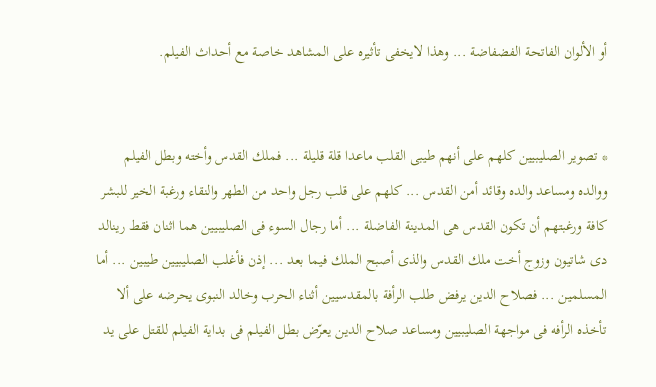أو الألوان الفاتحة الفضفاضة ... وهذا لايخفى تأثيره على المشاهد خاصة مع أحداث الفيلم.


* تصوير الصليبيين كلهم على أنهم طيبى القلب ماعدا قلة قليلة ... فملك القدس وأخته وبطل الفيلم ووالده ومساعد والده وقائد أمن القدس ... كلهم على قلب رجل واحد من الطهر والنقاء ورغبة الخير للبشر كافة ورغبتهم أن تكون القدس هى المدينة الفاضلة ... أما رجال السوء فى الصليبيين هما اثنان فقط رينالد دى شاتيون وزوج أخت ملك القدس والذى أصبح الملك فيما بعد ... إذن فأغلب الصليبيين طيبين ... أما المسلمين ... فصلاح الدين يرفض طلب الرأفة بالمقدسيين أثناء الحرب وخالد النبوى يحرضه على ألا تأخذه الرأفه فى مواجهة الصليبيين ومساعد صلاح الدين يعرّض بطل الفيلم فى بداية الفيلم للقتل على يد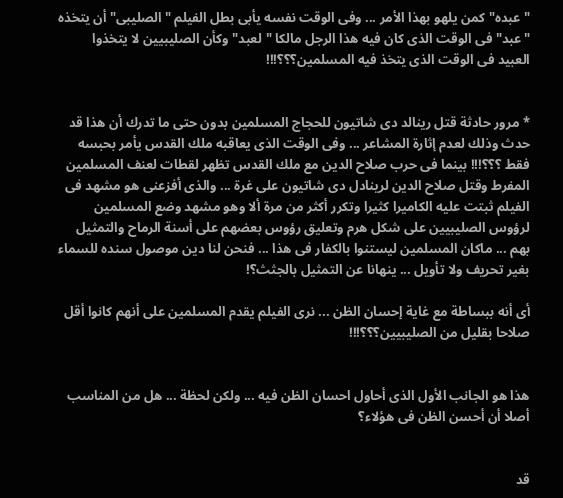"عبده" كمن يلهو بهذا الأمر ... وفى الوقت نفسه يأبى بطل الفيلم "الصليبى" أن يتخذه "عبد" فى الوقت الذى كان فيه هذا الرجل مالكا "لعبد" وكأن الصليبيين لا يتخذوا العبيد فى الوقت الذى يتخذ فيه المسلمين؟؟؟!!!


* مرور حادثة قتل رينالد دى شاتيون للحجاج المسلمين بدون حتى ما تدرك أن هذا قد حدث وذلك لعدم إثارة المشاعر ... وفى الوقت الذى يعاقبه ملك القدس يأمر بحبسه فقط ؟؟؟!!! بينما فى حرب صلاح الدين مع ملك القدس تظهر لقطات لعنف المسلمين المفرط وقتل صلاح الدين لرينادل دى شاتيون على غرة ... والذى أفزعنى هو مشهد فى الفيلم ثبتت عليه الكاميرا كثيرا وتكرر أكثر من مرة ألا وهو مشهد وضع المسلمين لرؤوس الصليبيين على شكل هرم وتعليق رؤوس بعضهم على أسنة الرماح والتمثيل بهم ... ماكان المسلمين ليستنوا بالكفار فى هذا ... فنحن لنا دين موصول سنده للسماء بغير تحريف ولا تأويل ... ينهانا عن التمثيل بالجثث؟!

أى أنه ببساطة مع غاية إحسان الظن ... نرى الفيلم يقدم المسلمين على أنهم كانوا أقل صلاحا بقليل من الصليبيين؟؟؟!!!


هذا هو الجانب الأول الذى أحاول احسان الظن فيه ... ولكن لحظة ... هل من المناسب أصلا أن أحسن الظن فى هؤلاء؟


قد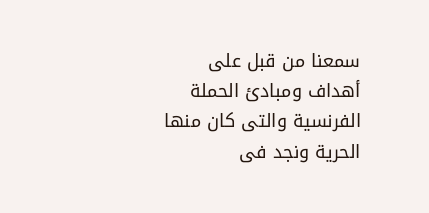سمعنا من قبل على أهداف ومبادئ الحملة الفرنسية والتى كان منها الحرية ونجد فى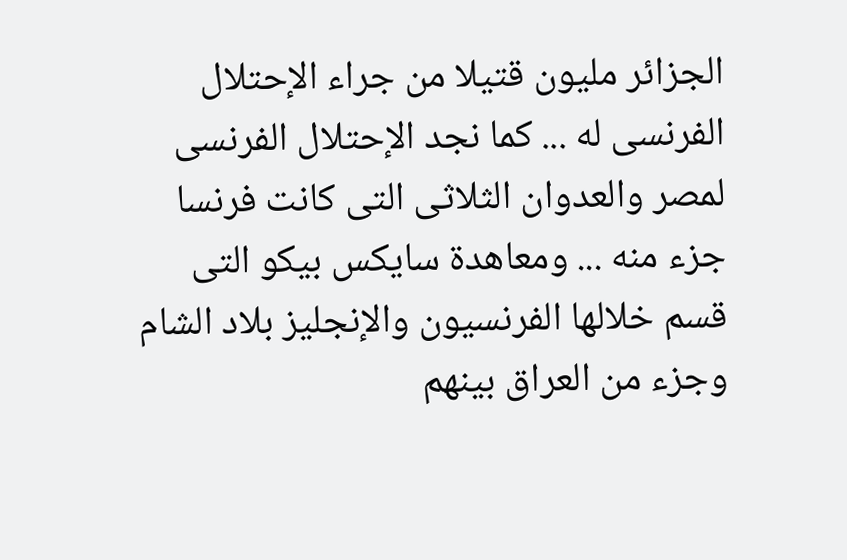الجزائر مليون قتيلا من جراء الإحتلال الفرنسى له ... كما نجد الإحتلال الفرنسى لمصر والعدوان الثلاثى التى كانت فرنسا جزء منه ... ومعاهدة سايكس بيكو التى قسم خلالها الفرنسيون والإنجليز بلاد الشام وجزء من العراق بينهم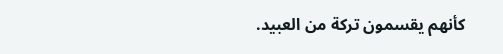كأنهم يقسمون تركة من العبيد.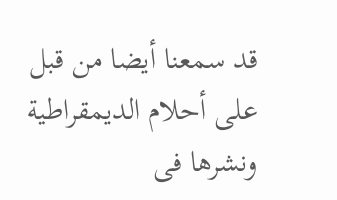قد سمعنا أيضا من قبل على أحلام الديمقراطية ونشرها فى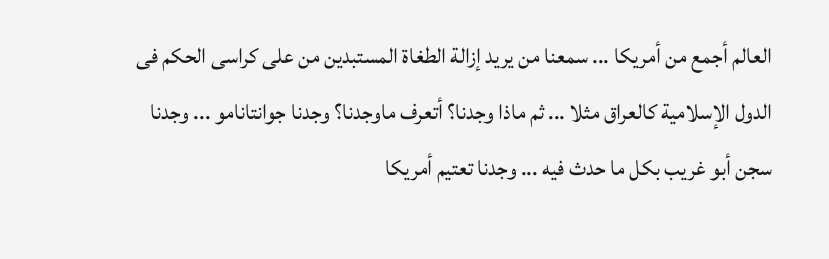العالم أجمع من أمريكا ... سمعنا من يريد إزالة الطغاة المستبدين من على كراسى الحكم فى الدول الإسلامية كالعراق مثلا ... ثم ماذا وجدنا؟ أتعرف ماوجدنا؟ وجدنا جوانتانامو ... وجدنا سجن أبو غريب بكل ما حدث فيه ... وجدنا تعتيم أمريكا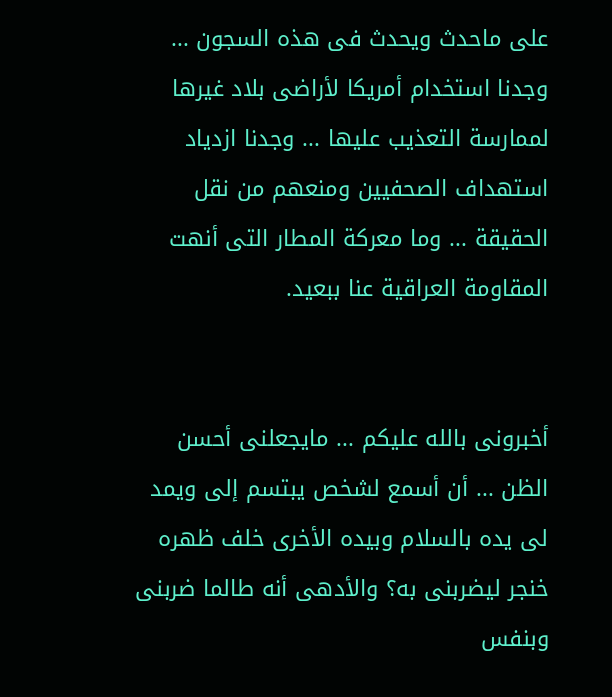على ماحدث ويحدث فى هذه السجون ... وجدنا استخدام أمريكا لأراضى بلاد غيرها لممارسة التعذيب عليها ... وجدنا ازدياد استهداف الصحفيين ومنعهم من نقل الحقيقة ... وما معركة المطار التى أنهت المقاومة العراقية عنا ببعيد.


أخبرونى بالله عليكم ... مايجعلنى أحسن الظن ... أن أسمع لشخص يبتسم إلى ويمد لى يده بالسلام وبيده الأخرى خلف ظهره خنجر ليضربنى به؟ والأدهى أنه طالما ضربنى وبنفس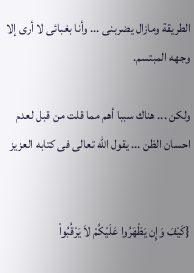الطريقة ومازال يضربنى ... وأنا بغبائى لا أرى إلا وجهه المبتسم.

ولكن ... هناك سببا أهم مما قلت من قبل لعدم احسان الظن ... يقول الله تعالى فى كتابه العزيز


{كَيْفَ وَإِن يَظْهَرُوا عَلَيْكُمْ لاَ يَرْقُبُواْ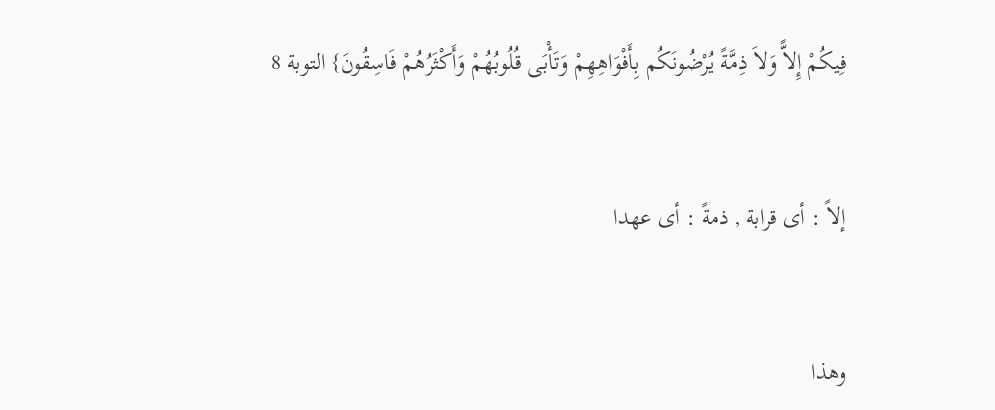فِيكُمْ إِلاًّ وَلاَ ذِمَّةً يُرْضُونَكُم بِأَفْوَاهِهِمْ وَتَأْبَى قُلُوبُهُمْ وَأَكْثَرُهُمْ فَاسِقُونَ} التوبة 8


إلاً : أى قرابة , ذمةً : أى عهدا


وهذا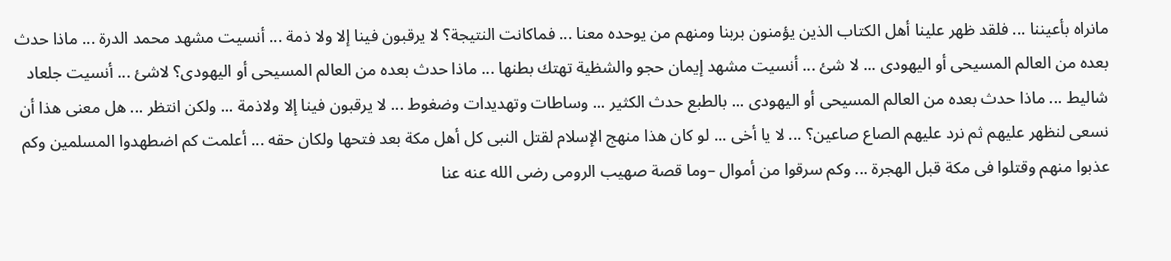مانراه بأعيننا ... فلقد ظهر علينا أهل الكتاب الذين يؤمنون بربنا ومنهم من يوحده معنا ... فماكانت النتيجة؟ لا يرقبون فينا إلا ولا ذمة ... أنسيت مشهد محمد الدرة ... ماذا حدث بعده من العالم المسيحى أو اليهودى ... لا شئ ... أنسيت مشهد إيمان حجو والشظية تهتك بطنها ... ماذا حدث بعده من العالم المسيحى أو اليهودى؟ لاشئ ... أنسيت جلعاد شاليط ... ماذا حدث بعده من العالم المسيحى أو اليهودى ... بالطبع حدث الكثير ... وساطات وتهديدات وضغوط ... لا يرقبون فينا إلا ولاذمة ... ولكن انتظر ... هل معنى هذا أن نسعى لنظهر عليهم ثم نرد عليهم الصاع صاعين؟ ... لا يا أخى ... لو كان هذا منهج الإسلام لقتل النبى كل أهل مكة بعد فتحها ولكان حقه ... أعلمت كم اضطهدوا المسلمين وكم عذبوا منهم وقتلوا فى مكة قبل الهجرة ... وكم سرقوا من أموال –وما قصة صهيب الرومى رضى الله عنه عنا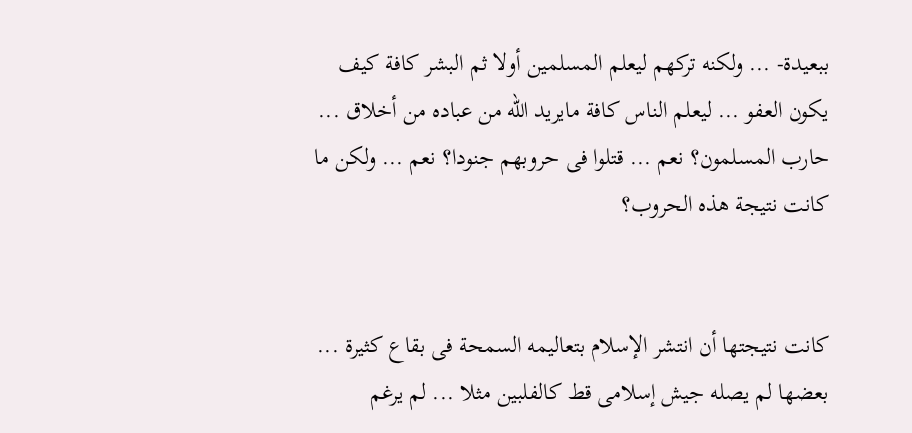ببعيدة- ... ولكنه تركهم ليعلم المسلمين أولا ثم البشر كافة كيف يكون العفو ... ليعلم الناس كافة مايريد الله من عباده من أخلاق ... حارب المسلمون؟ نعم ... قتلوا فى حروبهم جنودا؟ نعم ... ولكن ما كانت نتيجة هذه الحروب؟


كانت نتيجتها أن انتشر الإسلام بتعاليمه السمحة فى بقاع كثيرة ... بعضها لم يصله جيش إسلامى قط كالفلبين مثلا ... لم يرغم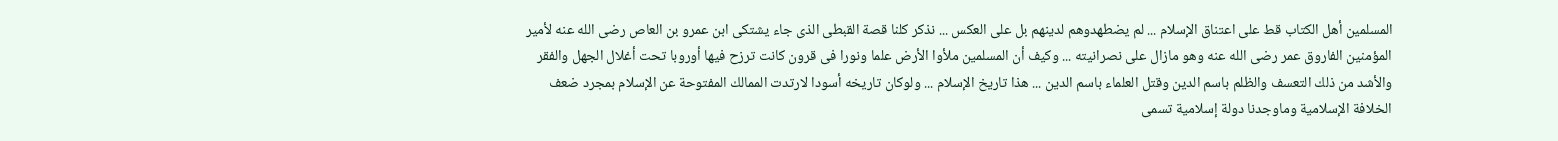المسلمين أهل الكتاب قط على اعتناق الإسلام ... لم يضطهدوهم لدينهم بل على العكس ... نذكر كلنا قصة القبطى الذى جاء يشتكى ابن عمرو بن العاص رضى الله عنه لأمير المؤمنين الفاروق عمر رضى الله عنه وهو مازال على نصرانيته ... وكيف أن المسلمين ملأوا الأرض علما ونورا فى قرون كانت ترزح فيها أوروبا تحت أغلال الجهل والفقر والأشد من ذلك التعسف والظلم باسم الدين وقتل العلماء باسم الدين ... هذا تاريخ الإسلام ... ولوكان تاريخه أسودا لارتدت الممالك المفتوحة عن الإسلام بمجرد ضعف الخلافة الإسلامية وماوجدنا دولة إسلامية تسمى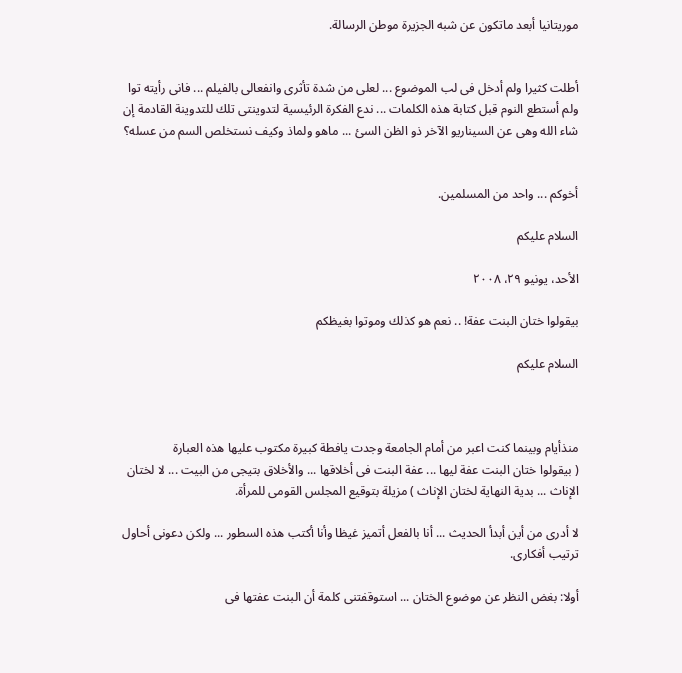موريتانيا أبعد ماتكون عن شبه الجزيرة موطن الرسالة.


أطلت كثيرا ولم أدخل فى لب الموضوع ... لعلى من شدة تأثرى وانفعالى بالفيلم ... فانى رأيته توا ولم أستطع النوم قبل كتابة هذه الكلمات ... ندع الفكرة الرئيسية لتدوينتى تلك للتدوينة القادمة إن شاء الله وهى عن السيناريو الآخر ذو الظن السئ ... ماهو ولماذ وكيف نستخلص السم من عسله؟


أخوكم ... واحد من المسلمين.

السلام عليكم

الأحد، يونيو ٢٩، ٢٠٠٨

بيقولوا ختان البنت عفة! .. نعم هو كذلك وموتوا بغيظكم

السلام عليكم



منذأيام وبينما كنت اعبر من أمام الجامعة وجدت يافطة كبيرة مكتوب عليها هذه العبارة
( بيقولوا ختان البنت عفة ليها ... عفة البنت فى أخلاقها ... والأخلاق بتيجى من البيت ... لا لختان الإناث ... بدية النهاية لختان الإناث ) مزيلة بتوقيع المجلس القومى للمرأة.

لا أدرى من أين أبدأ الحديث ... أنا بالفعل أتميز غيظا وأنا أكتب هذه السطور ... ولكن دعونى أحاول ترتيب أفكارى.

أولا: بغض النظر عن موضوع الختان ... استوقفتنى كلمة أن البنت عفتها فى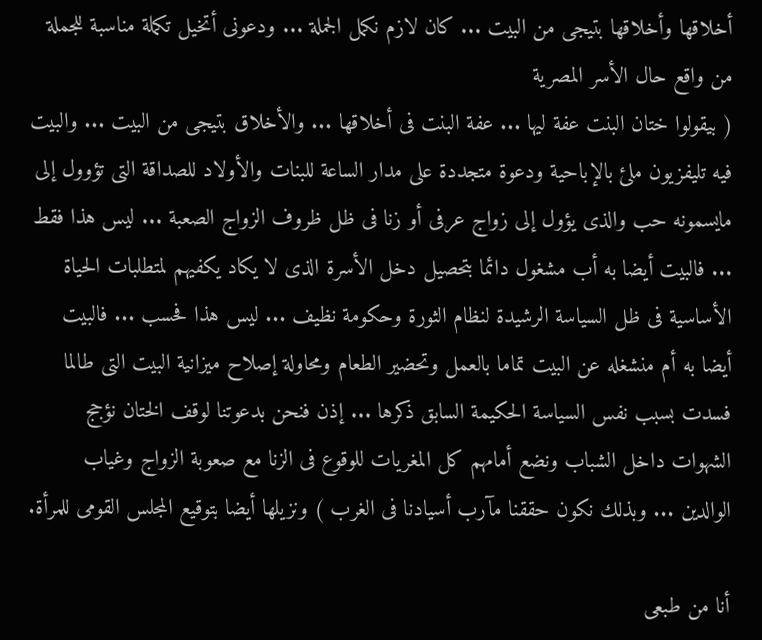أخلاقها وأخلاقها بتيجى من البيت ... كان لازم نكمل الجملة ... ودعونى أتخيل تكملة مناسبة للجملة من واقع حال الأسر المصرية
( بيقولوا ختان البنت عفة ليها ... عفة البنت فى أخلاقها ... والأخلاق بتيجى من البيت ... والبيت فيه تليفزيون ملئ بالإباحية ودعوة متجددة على مدار الساعة للبنات والأولاد للصداقة التى تؤوول إلى مايسمونه حب والذى يؤول إلى زواج عرفى أو زنا فى ظل ظروف الزواج الصعبة ... ليس هذا فقط ... فالبيت أيضا به أب مشغول دائما بتحصيل دخل الأسرة الذى لا يكاد يكفيهم لمتطلبات الحياة الأساسية فى ظل السياسة الرشيدة لنظام الثورة وحكومة نظيف ... ليس هذا فحسب ... فالبيت أيضا به أم منشغله عن البيت تماما بالعمل وتحضير الطعام ومحاولة إصلاح ميزانية البيت التى طالما فسدت بسبب نفس السياسة الحكيمة السابق ذكرها ... إذن فنحن بدعوتنا لوقف الختان نؤجج الشهوات داخل الشباب ونضع أمامهم كل المغريات للوقوع فى الزنا مع صعوبة الزواج وغياب الوالدين ... وبذلك نكون حققنا مآرب أسيادنا فى الغرب ) ونزيلها أيضا بتوقيع المجلس القومى للمرأة.

أنا من طبعى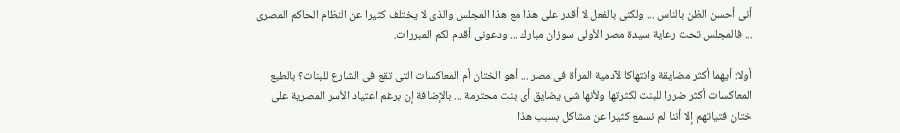أنى أحسن الظن بالناس ... ولكنى بالفعل لا أقدر على هذا مع هذا المجلس والذى لا يختلف كثيرا عن النظام الحاكم المصرى ... فالمجلس تحت رعاية سيدة مصر الأولى سوزان مبارك ... ودعونى أقدم لكم المبررات.

أولا: أيهما أكثر مضايقة وانتهاكا لآدمية المرأة فى مصر ... أهو الختان أم المعاكسات التى تقع فى الشارع للبنات؟ بالطبع المعاكسات أكثر ضررا للبنت لكثرتها ولأنها شئ يضايق أى بنت محترمة ... بالإضافة إن برغم اعتياد الأسر المصرية على ختان فتياتهم إلا أننا لم نسمع كثيرا عن مشاكل بسبب هذا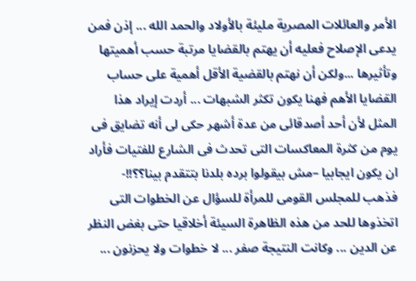الأمر والعائلات المصرية مليئة بالأولاد والحمد الله ... إذن فمن يدعى الإصلاح فعليه أن يهتم بالقضايا مرتبة حسب أهميتها وتأثيرها ...ولكن أن نهتم بالقضية الأقل أهمية على حساب القضايا الأهم فهنا يكون تكثر الشبهات ... أردت إيراد هذا المثل لأن أحد أصدقائى من عدة أشهر حكى لى أنه تضايق فى يوم من كثرة المعاكسات التى تحدث فى الشارع للفتيات فأراد ان يكون ايجابيا –مش بيقولوا برده بلدنا بتتقدم بينا؟؟!!- فذهب للمجلس القومى للمرأة للسؤال عن الخطوات التى اتخذوها للحد من هذه الظاهرة السيئة أخلاقيا حتى بغض النظر عن الدين ... وكانت النتيجة صفر ... لا خطوات ولا يحزنون ...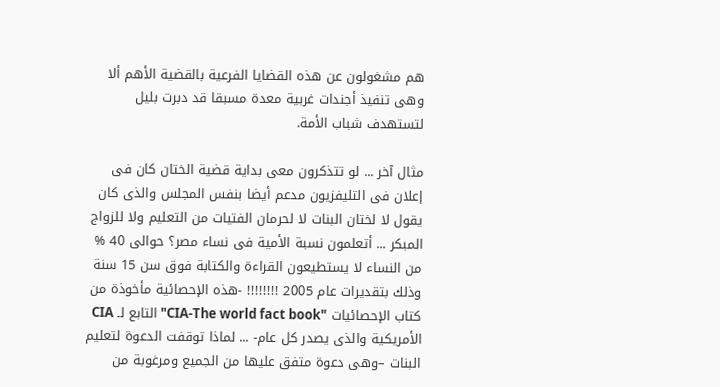هم مشغولون عن هذه القضايا الفرعية بالقضية الأهم ألا وهى تنفيذ أجندات غربية معدة مسبقا قد دبرت بليل لتستهدف شباب الأمة.

مثال آخر ... لو تتذكرون معى بداية قضية الختان كان فى إعلان فى التليفزيون مدعم أيضا بنفس المجلس والذى كان يقول لا لختان البنات لا لحرمان الفتيات من التعليم ولا للزواج المبكر ... أتعلمون نسبة الأمية فى نساء مصر؟ حوالى 40 % من النساء لا يستطيعون القراءة والكتابة فوق سن 15 سنة وذلك بتقديرات عام 2005 !!!!!!!! -هذه الإحصائية مأخوذة من كتاب الإحصائيات "CIA-The world fact book" التابع لـ CIA الأمريكية والذى يصدر كل عام- ... لماذا توقفت الدعوة لتعليم البنات –وهى دعوة متفق عليها من الجميع ومرغوبة من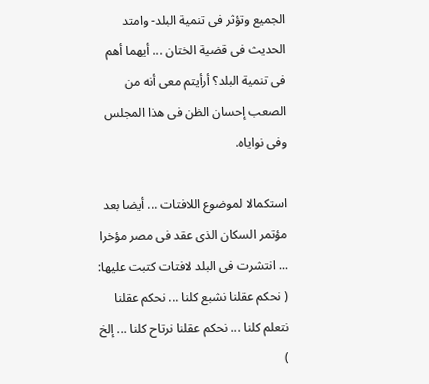الجميع وتؤثر فى تنمية البلد- وامتد الحديث فى قضية الختان ... أيهما أهم فى تنمية البلد؟ أرأيتم معى أنه من الصعب إحسان الظن فى هذا المجلس وفى نواياه.

استكمالا لموضوع اللافتات ... أيضا بعد مؤتمر السكان الذى عقد فى مصر مؤخرا ... انتشرت فى البلد لافتات كتبت عليها:
( نحكم عقلنا نشبع كلنا ... نحكم عقلنا نتعلم كلنا ... نحكم عقلنا نرتاح كلنا ... إلخ )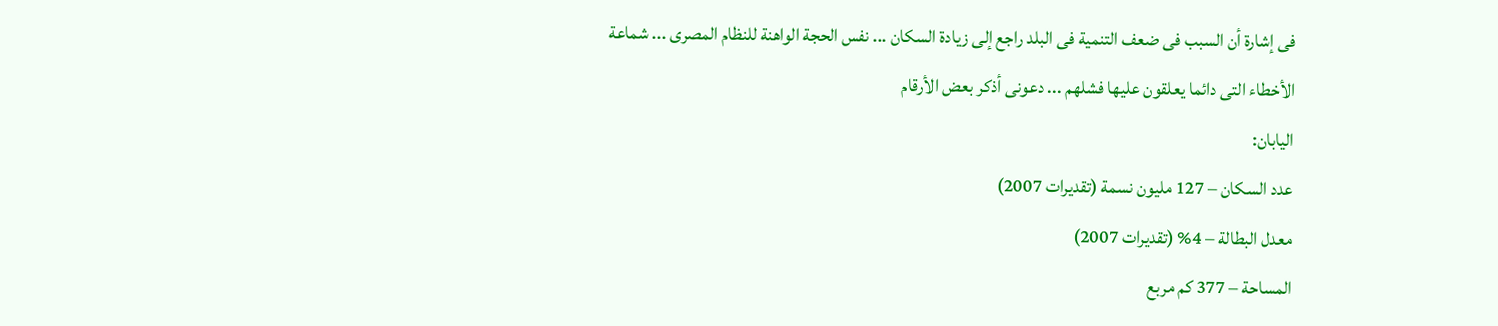فى إشارة أن السبب فى ضعف التنمية فى البلد راجع إلى زيادة السكان ... نفس الحجة الواهنة للنظام المصرى ... شماعة الأخطاء التى دائما يعلقون عليها فشلهم ... دعونى أذكر بعض الأرقام
اليابان:
عدد السكان – 127 مليون نسمة (تقديرات 2007)
معدل البطالة – 4% (تقديرات 2007)
المساحة – 377 كم مربع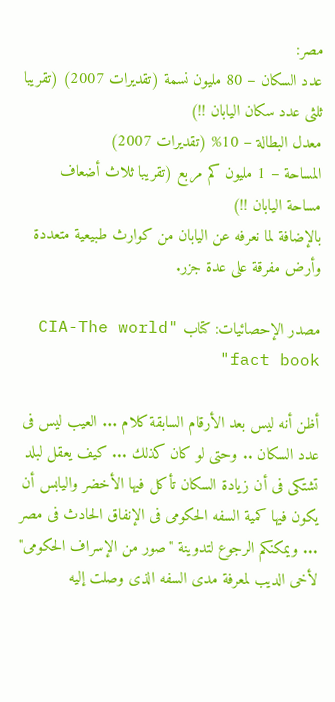مصر:
عدد السكان – 80 مليون نسمة (تقديرات 2007) (تقريبا ثلثى عدد سكان اليابان !!)
معدل البطالة – 10% (تقديرات 2007)
المساحة – 1 مليون كم مربع (تقريبا ثلاث أضعاف مساحة اليابان !!)
بالإضافة لما نعرفه عن اليابان من كوارث طبيعية متعددة وأرض مفرقة على عدة جزر.

مصدر الإحصائيات: كتاب "CIA-The world fact book"

أظن أنه ليس بعد الأرقام السابقة كلام ... العيب ليس فى عدد السكان .. وحتى لو كان كذلك ... كيف يعقل لبلد تشتكى فى أن زيادة السكان تأكل فيها الأخضر واليابس أن يكون فيها كمية السفه الحكومى فى الإنفاق الحادث فى مصر ... ويمكنكم الرجوع لتدوينة "صور من الإسراف الحكومى" لأخى الديب لمعرفة مدى السفه الذى وصلت إليه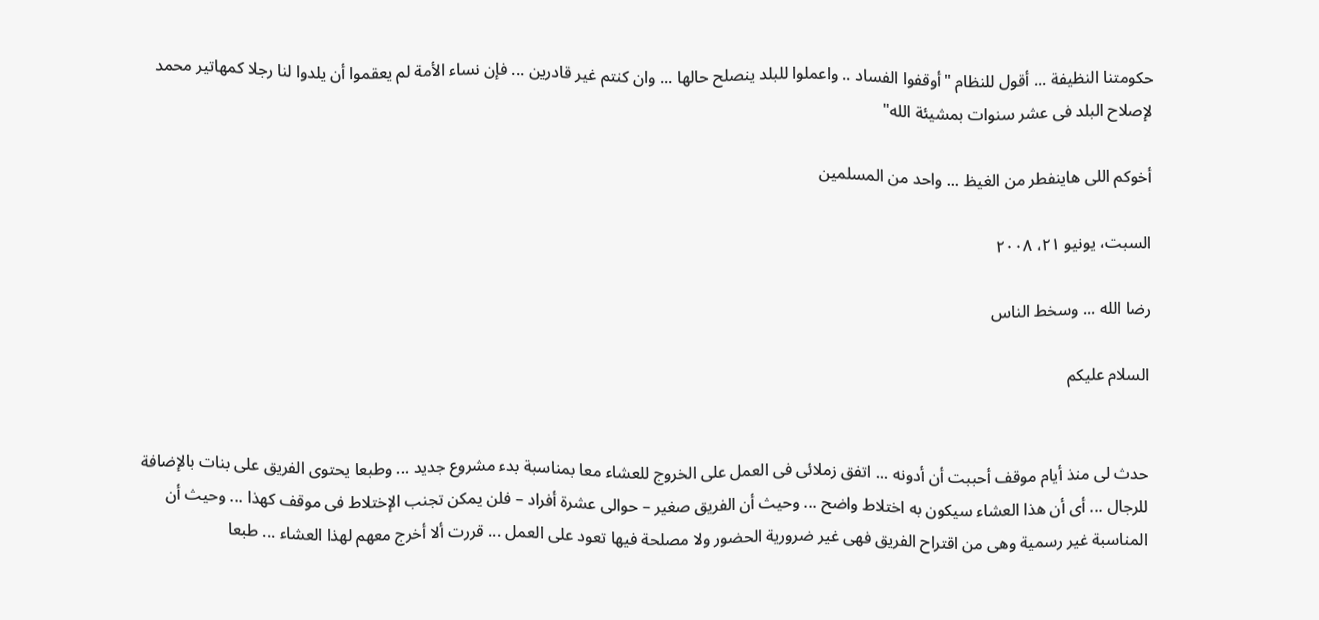حكومتنا النظيفة ... أقول للنظام "أوقفوا الفساد .. واعملوا للبلد ينصلح حالها ... وان كنتم غير قادرين ... فإن نساء الأمة لم يعقموا أن يلدوا لنا رجلا كمهاتير محمد لإصلاح البلد فى عشر سنوات بمشيئة الله"

أخوكم اللى هاينفطر من الغيظ ... واحد من المسلمين

السبت، يونيو ٢١، ٢٠٠٨

رضا الله ... وسخط الناس

السلام عليكم


حدث لى منذ أيام موقف أحببت أن أدونه ... اتفق زملائى فى العمل على الخروج للعشاء معا بمناسبة بدء مشروع جديد ... وطبعا يحتوى الفريق على بنات بالإضافة للرجال ... أى أن هذا العشاء سيكون به اختلاط واضح ... وحيث أن الفريق صغير – حوالى عشرة أفراد – فلن يمكن تجنب الإختلاط فى موقف كهذا ... وحيث أن المناسبة غير رسمية وهى من اقتراح الفريق فهى غير ضرورية الحضور ولا مصلحة فيها تعود على العمل ... قررت ألا أخرج معهم لهذا العشاء ... طبعا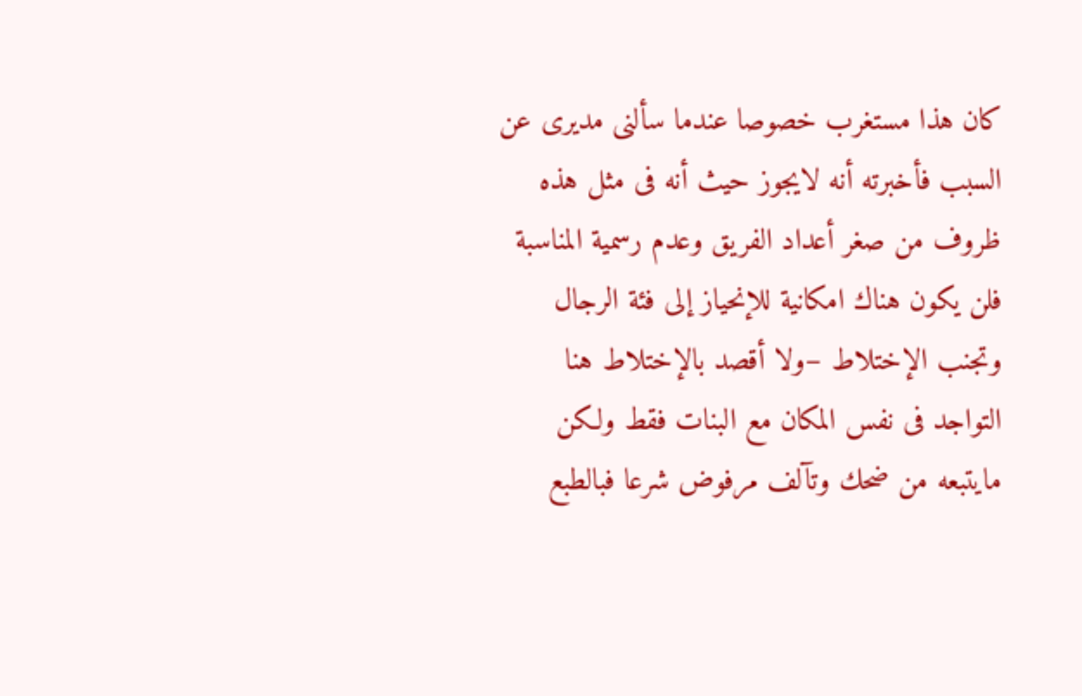كان هذا مستغرب خصوصا عندما سألنى مديرى عن السبب فأخبرته أنه لايجوز حيث أنه فى مثل هذه ظروف من صغر أعداد الفريق وعدم رسمية المناسبة فلن يكون هناك امكانية للإنحياز إلى فئة الرجال وتجنب الإختلاط –ولا أقصد بالإختلاط هنا التواجد فى نفس المكان مع البنات فقط ولكن مايتبعه من ضحك وتآلف مرفوض شرعا فبالطبع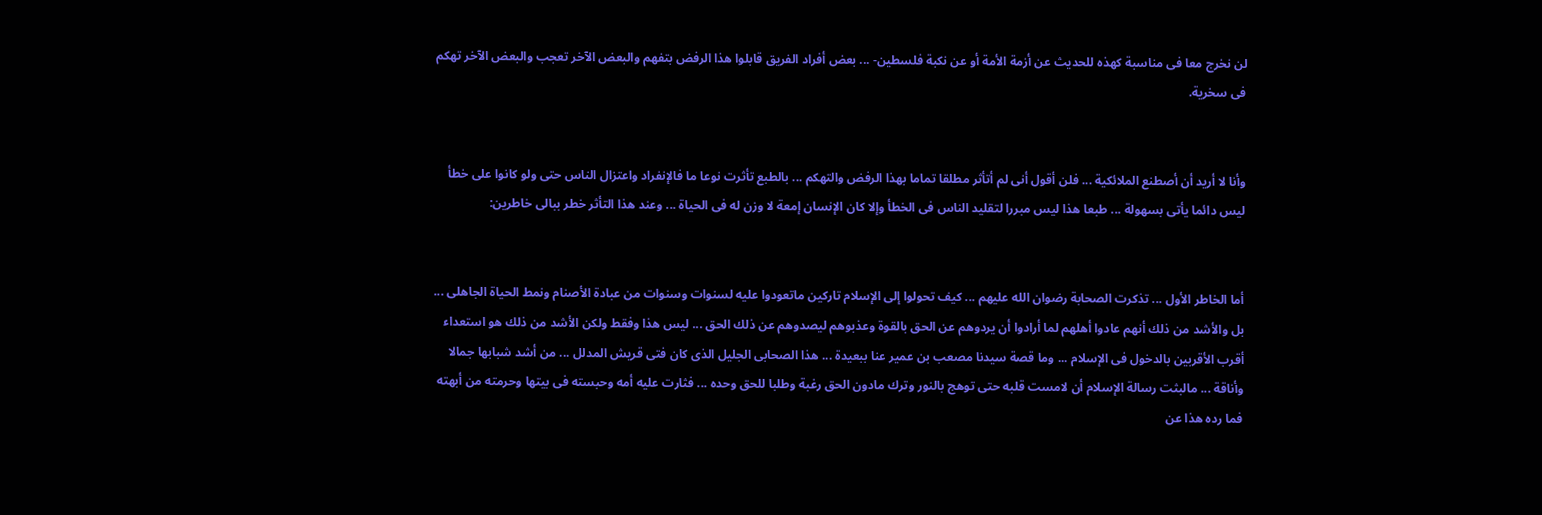لن نخرج معا فى مناسبة كهذه للحديث عن أزمة الأمة أو عن نكبة فلسطين- ... بعض أفراد الفريق قابلوا هذا الرفض بتفهم والبعض الآخر تعجب والبعض الآخر تهكم فى سخرية.


وأنا لا أريد أن أصطنع الملائكية ... فلن أقول أنى لم أتأثر مطلقا تماما بهذا الرفض والتهكم ... بالطبع تأثرت نوعا ما فالإنفراد واعتزال الناس حتى ولو كانوا على خطأ ليس دائما يأتى بسهولة ... طبعا هذا ليس مبررا لتقليد الناس فى الخطأ وإلا كان الإنسان إمعة لا وزن له فى الحياة ... وعند هذا التأثر خطر ببالى خاطرين:


أما الخاطر الأول ... تذكرت الصحابة رضوان الله عليهم ... كيف تحولوا إلى الإسلام تاركين ماتعودوا عليه لسنوات وسنوات من عبادة الأصنام ونمط الحياة الجاهلى ... بل والأشد من ذلك أنهم عادوا أهلهم لما أرادوا أن يردوهم عن الحق بالقوة وعذبوهم ليصدوهم عن ذلك الحق ... ليس هذا وفقط ولكن الأشد من ذلك هو استعداء أقرب الأقربين بالدخول فى الإسلام ... وما قصة سيدنا مصعب بن عمير عنا ببعيدة ... هذا الصحابى الجليل الذى كان فتى قريش المدلل ... من أشد شبابها جمالا وأناقة ... مالبثت رسالة الإسلام أن لامست قلبه حتى توهج بالنور وترك مادون الحق رغبة وطلبا للحق وحده ... فثارت عليه أمه وحبسته فى بيتها وحرمته من أبهته فما رده هذا عن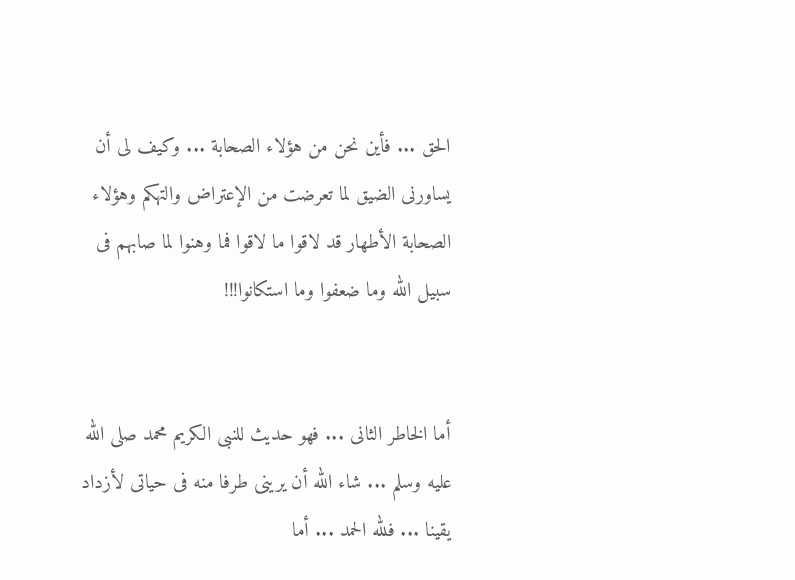الحق ... فأين نحن من هؤلاء الصحابة ... وكيف لى أن يساورنى الضيق لما تعرضت من الإعتراض والتهكم وهؤلاء الصحابة الأطهار قد لاقوا ما لاقوا فما وهنوا لما صابهم فى سبيل الله وما ضعفوا وما استكانوا!!!


أما الخاطر الثانى ... فهو حديث للنبى الكريم محمد صلى الله عليه وسلم ... شاء الله أن يرينى طرفا منه فى حياتى لأزداد يقينا ... فلله الحمد ... أما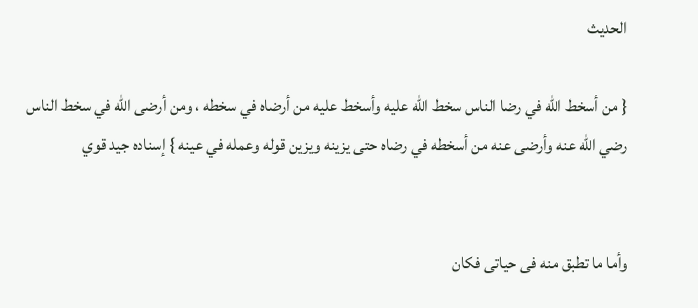الحديث

{ من أسخط الله في رضا الناس سخط الله عليه وأسخط عليه من أرضاه في سخطه ، ومن أرضى الله في سخط الناس رضي الله عنه وأرضى عنه من أسخطه في رضاه حتى يزينه ويزين قوله وعمله في عينه } إسناده جيد قوي


وأما ما تطبق منه فى حياتى فكان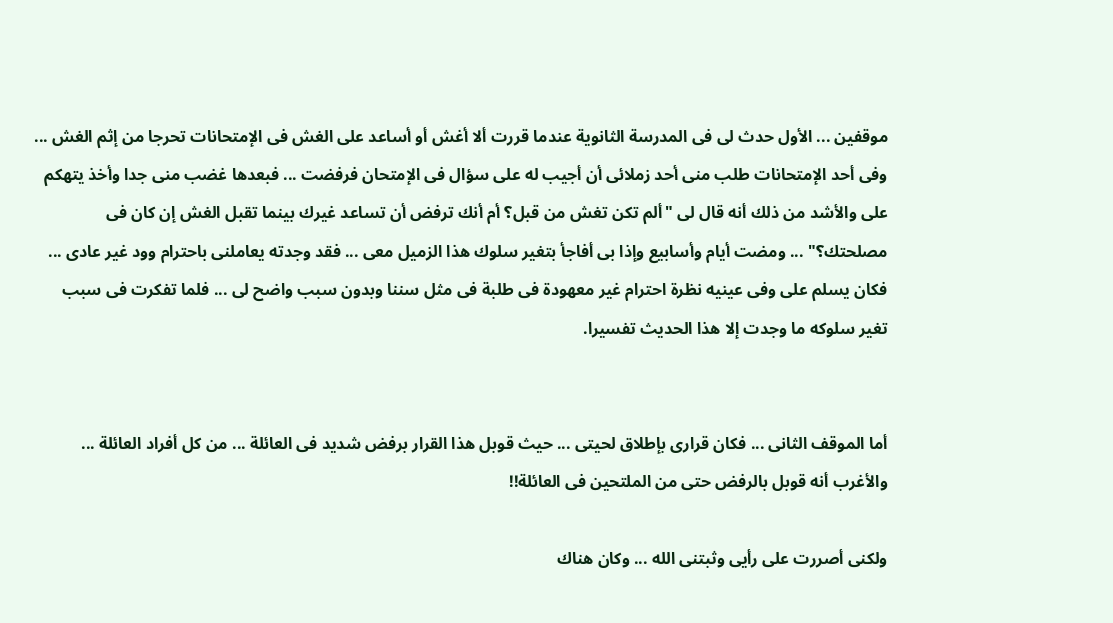موقفين ... الأول حدث لى فى المدرسة الثانوية عندما قررت ألا أغش أو أساعد على الغش فى الإمتحانات تحرجا من إثم الغش ... وفى أحد الإمتحانات طلب منى أحد زملائى أن أجيب له على سؤال فى الإمتحان فرفضت ... فبعدها غضب منى جدا وأخذ يتهكم على والأشد من ذلك أنه قال لى "ألم تكن تغش من قبل؟ أم أنك ترفض أن تساعد غيرك بينما تقبل الغش إن كان فى مصلحتك؟" ... ومضت أيام وأسابيع وإذا بى أفاجأ بتغير سلوك هذا الزميل معى ... فقد وجدته يعاملنى باحترام وود غير عادى ... فكان يسلم على وفى عينيه نظرة احترام غير معهودة فى طلبة فى مثل سننا وبدون سبب واضح لى ... فلما تفكرت فى سبب تغير سلوكه ما وجدت إلا هذا الحديث تفسيرا.


أما الموقف الثانى ... فكان قرارى بإطلاق لحيتى ... حيث قوبل هذا القرار برفض شديد فى العائلة ... من كل أفراد العائلة ... والأغرب أنه قوبل بالرفض حتى من الملتحين فى العائلة!!

ولكنى أصررت على رأيى وثبتنى الله ... وكان هناك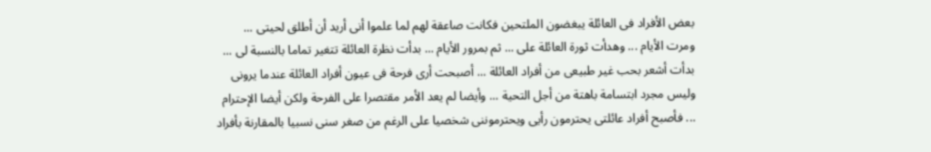بعض الأفراد فى العائلة يبغضون الملتحين فكانت صاعقة لهم لما علموا أنى أريد أن أطلق لحيتى ... ومرت الأيام ... وهدأت ثورة العائلة على ... ثم بمرور الأيام ... بدأت نظرة العائلة تتغير تماما بالنسبة لى ... بدأت أشعر بحب غير طبيعى من أفراد العائلة ... أصبحت أرى فرحة فى عيون أفراد العائلة عندما يرونى وليس مجرد ابتسامة باهتة من أجل التحية ... وأيضا لم يعد الأمر مقتصرا على الفرحة ولكن أيضا الإحترام ... فأصبح أفراد عائلتى يحترمون رأيى ويحترموننى شخصيا على الرغم من صغر سنى نسبيا بالمقارنة بأفراد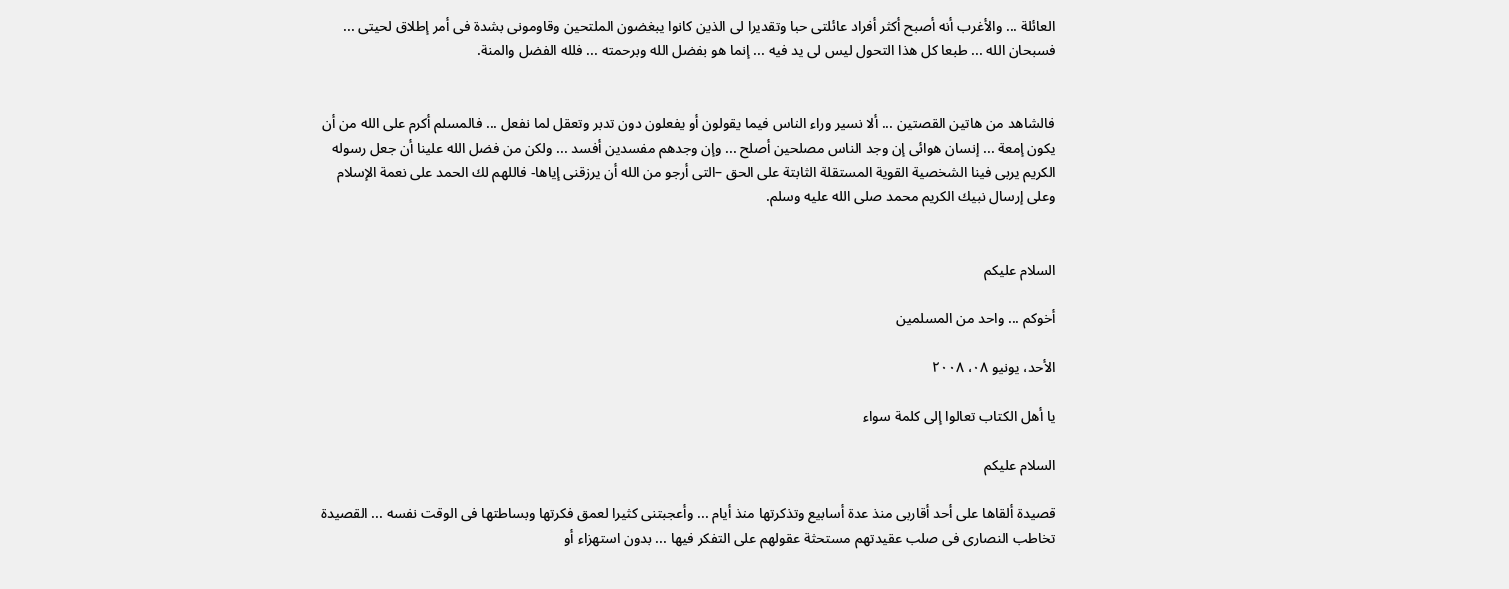العائلة ... والأغرب أنه أصبح أكثر أفراد عائلتى حبا وتقديرا لى الذين كانوا يبغضون الملتحين وقاومونى بشدة فى أمر إطلاق لحيتى ... فسبحان الله ... طبعا كل هذا التحول ليس لى يد فيه ... إنما هو بفضل الله وبرحمته ... فلله الفضل والمنة.


فالشاهد من هاتين القصتين ... ألا نسير وراء الناس فيما يقولون أو يفعلون دون تدبر وتعقل لما نفعل ... فالمسلم أكرم على الله من أن يكون إمعة ... إنسان هوائى إن وجد الناس مصلحين أصلح ... وإن وجدهم مفسدين أفسد ... ولكن من فضل الله علينا أن جعل رسوله الكريم يربى فينا الشخصية القوية المستقلة الثابتة على الحق –التى أرجو من الله أن يرزقنى إياها- فاللهم لك الحمد على نعمة الإسلام وعلى إرسال نبيك الكريم محمد صلى الله عليه وسلم.


السلام عليكم

أخوكم ... واحد من المسلمين

الأحد، يونيو ٠٨، ٢٠٠٨

يا أهل الكتاب تعالوا إلى كلمة سواء

السلام عليكم

قصيدة ألقاها على أحد أقاربى منذ عدة أسابيع وتذكرتها منذ أيام ... وأعجبتنى كثيرا لعمق فكرتها وبساطتها فى الوقت نفسه ... القصيدة تخاطب النصارى فى صلب عقيدتهم مستحثة عقولهم على التفكر فيها ... بدون استهزاء أو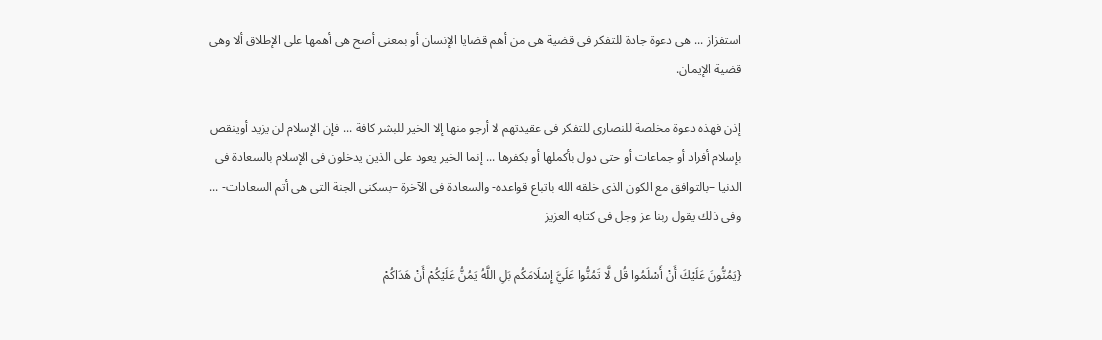استفزاز ... هى دعوة جادة للتفكر فى قضية هى من أهم قضايا الإنسان أو بمعنى أصح هى أهمها على الإطلاق ألا وهى قضية الإيمان.

إذن فهذه دعوة مخلصة للنصارى للتفكر فى عقيدتهم لا أرجو منها إلا الخير للبشر كافة ... فإن الإسلام لن يزيد أوينقص بإسلام أفراد أو جماعات أو حتى دول بأكملها أو بكفرها ... إنما الخير يعود على الذين يدخلون فى الإسلام بالسعادة فى الدنيا –بالتوافق مع الكون الذى خلقه الله باتباع قواعده- والسعادة فى الآخرة –بسكنى الجنة التى هى أتم السعادات- ... وفى ذلك يقول ربنا عز وجل فى كتابه العزيز

{يَمُنُّونَ عَلَيْكَ أَنْ أَسْلَمُوا قُل لَّا تَمُنُّوا عَلَيَّ إِسْلَامَكُم بَلِ اللَّهُ يَمُنُّ عَلَيْكُمْ أَنْ هَدَاكُمْ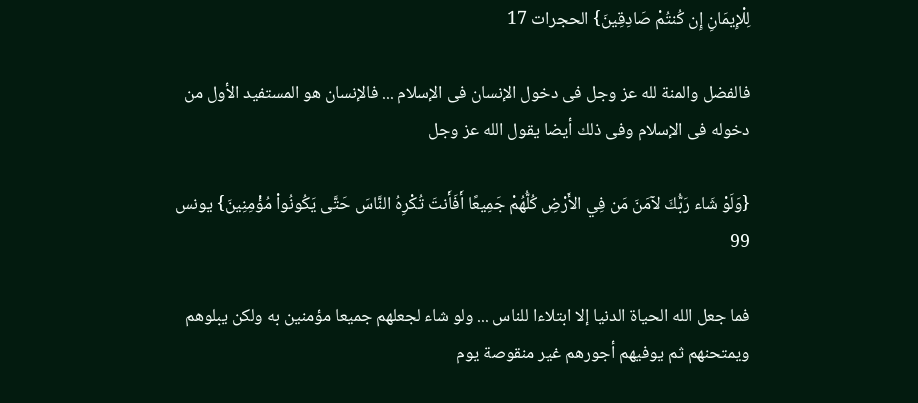لِلْإِيمَانِ إِن كُنتُمْ صَادِقِينَ} الحجرات 17

فالفضل والمنة لله عز وجل فى دخول الإنسان فى الإسلام ... فالإنسان هو المستفيد الأول من دخوله فى الإسلام وفى ذلك أيضا يقول الله عز وجل

{وَلَوْ شَاء رَبُّكَ لآمَنَ مَن فِي الأَرْضِ كُلُّهُمْ جَمِيعًا أَفَأَنتَ تُكْرِهُ النَّاسَ حَتَّى يَكُونُواْ مُؤْمِنِينَ} يونس 99

فما جعل الله الحياة الدنيا إلا ابتلاءا للناس ... ولو شاء لجعلهم جميعا مؤمنين به ولكن يبلوهم ويمتحنهم ثم يوفيهم أجورهم غير منقوصة يوم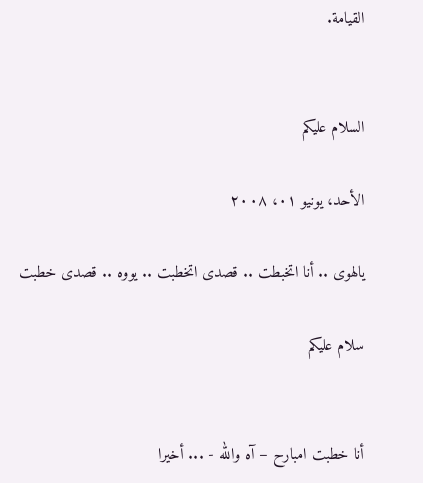القيامة.


السلام عليكم

الأحد، يونيو ٠١، ٢٠٠٨

يالهوى .. أنا اتخبطت .. قصدى اتخطبت .. يووه .. قصدى خطبت

سلام عليكم


أنا خطبت امبارح – آه والله - ... أخيرا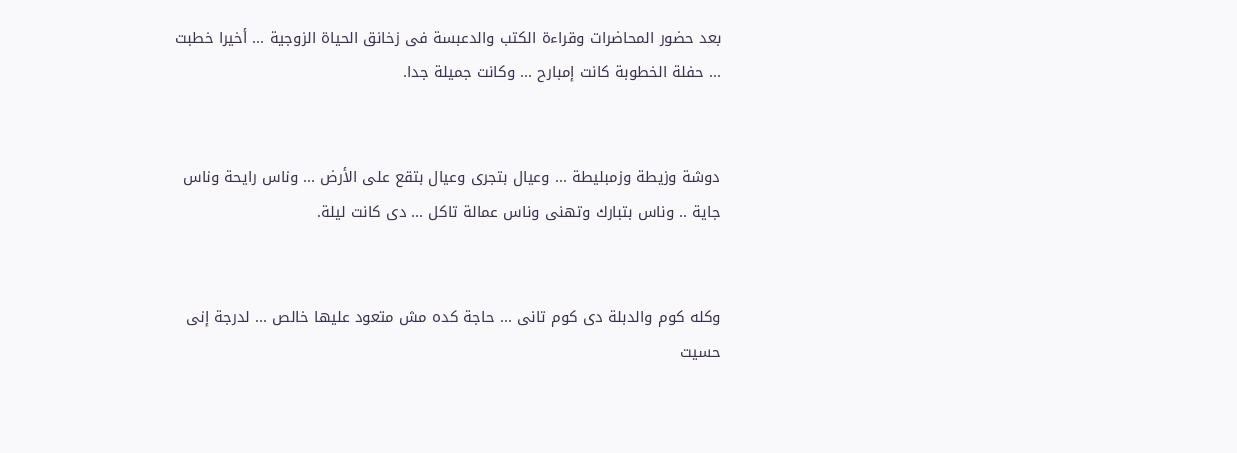بعد حضور المحاضرات وقراءة الكتب والدعبسة فى زخانق الحياة الزوجية ... أخيرا خطبت ... حفلة الخطوبة كانت إمبارح ... وكانت جميلة جدا.


دوشة وزيطة وزمبليطة ... وعيال بتجرى وعيال بتقع على الأرض ... وناس رايحة وناس جاية .. وناس بتبارك وتهنى وناس عمالة تاكل ... دى كانت ليلة.


وكله كوم والدبلة دى كوم تانى ... حاجة كده مش متعود عليها خالص ... لدرجة إنى حسيت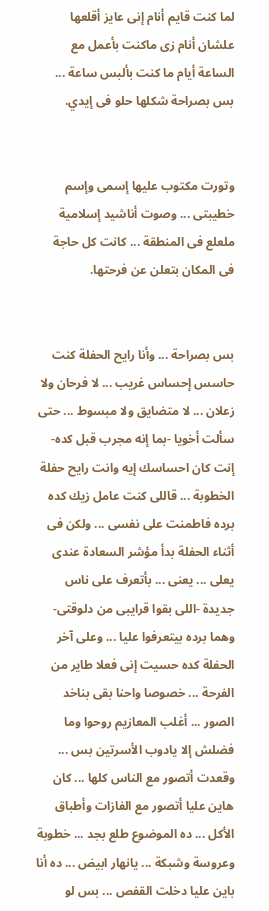لما كنت قايم أنام إنى عايز أقلعها علشان أنام زى ماكنت بأعمل مع الساعة أيام ما كنت بألبس ساعة ... بس بصراحة شكلها حلو فى إيدي.


وتورت مكتوب عليها إسمى وإسم خطيبتى ... وصوت أناشيد إسلامية ملعلع فى المنطقة ... كانت كل حاجة فى المكان بتعلن عن فرحتها.


بس بصراحة ... وأنا رايح الحفلة كنت حاسس إحساس غريب ... لا فرحان ولا زعلان ... لا متضايق ولا مبسوط ... حتى سألت أخويا -بما إنه مجرب قبل كده- إنت كان احساسك إيه وانت رايح حفلة الخطوبة ... قاللى كنت عامل زيك كده برده فاطمنت على نفسى ... ولكن فى أثناء الحفلة بدأ مؤشر السعادة عندى يعلى ... يعنى ... بأتعرف على ناس جديدة -اللى بقوا قرايبى من دلوقتى- وهما برده بيتعرفوا عليا ... وعلى آخر الحفلة كده حسيت إنى فعلا طاير من الفرحة ... خصوصا واحنا بقى بناخد الصور ... أغلب المعازيم روحوا وما فضلش إلا يادوب الأسرتين بس ... وقعدت أتصور مع الناس كلها ... كان هاين عليا أتصور مع الفازات وأطباق الأكل ... ده الموضوع طلع بجد ... خطوبة وعروسة وشبكة ... يانهار ابيض ... ده أنا باين عليا دخلت القفص ... بس لو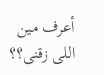أعرف مين اللى زقنى؟؟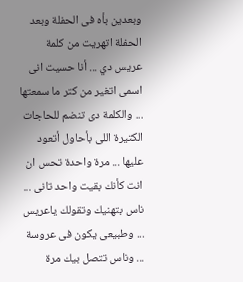وبعدين بأه فى الحفلة وبعد الحفلة اتهريت من كلمة عريس دي ... أنا حسيت انى اسمى اتغير من كتر ما سمعتها ... والكلمة دى تنضم للحاجات الكتيرة اللى بأحاول أتعود عليها ... مرة واحدة تحس ان انت كأنك بقيت واحد تانى ... ناس بتهنيك وتقولك ياعريس ... وطبيعى يكون فى عروسة ... وناس تتصل بيك مرة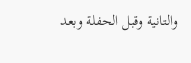والتانية وقبل الحفلة وبعد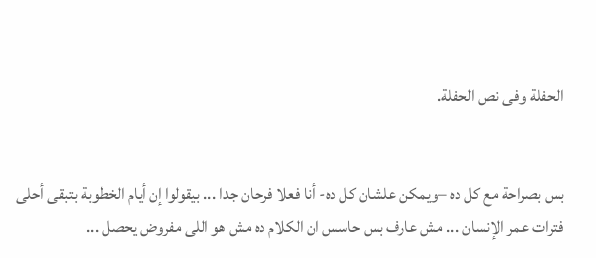الحفلة وفى نص الحفلة.


بس بصراحة مع كل ده –ويمكن علشان كل ده- أنا فعلا فرحان جدا ... بيقولوا إن أيام الخطوبة بتبقى أحلى فترات عمر الإنسان ... مش عارف بس حاسس ان الكلام ده مش هو اللى مفروض يحصل ...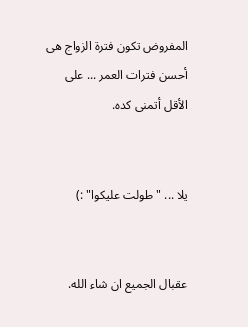المفروض تكون فترة الزواج هى أحسن فترات العمر ... على الأقل أتمنى كده.


يلا ... "طولت عليكوا" :)


عقبال الجميع ان شاء الله.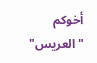أخوكم "العريس"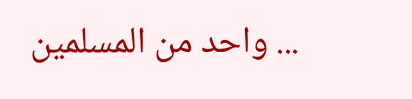... واحد من المسلمين